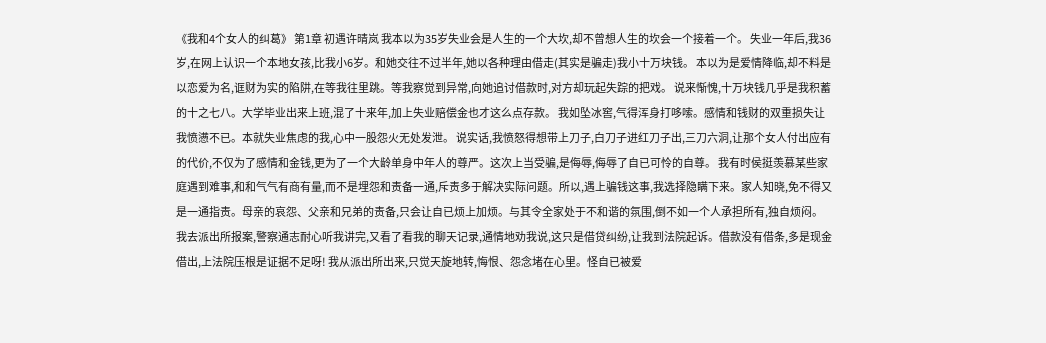《我和4个女人的纠葛》 第1章 初遇许晴岚 我本以为35岁失业会是人生的一个大坎,却不曾想人生的坎会一个接着一个。 失业一年后,我36岁,在网上认识一个本地女孩,比我小6岁。和她交往不过半年,她以各种理由借走(其实是骗走)我小十万块钱。 本以为是爱情降临,却不料是以恋爱为名,诓财为实的陷阱,在等我往里跳。等我察觉到异常,向她追讨借款时,对方却玩起失踪的把戏。 说来惭愧,十万块钱几乎是我积蓄的十之七八。大学毕业出来上班,混了十来年,加上失业赔偿金也才这么点存款。 我如坠冰窖,气得浑身打哆嗦。感情和钱财的双重损失让我愤懑不已。本就失业焦虑的我,心中一股怨火无处发泄。 说实话,我愤怒得想带上刀子,白刀子进红刀子出,三刀六洞,让那个女人付出应有的代价,不仅为了感情和金钱,更为了一个大龄单身中年人的尊严。这次上当受骗,是侮辱,侮辱了自已可怜的自尊。 我有时侯挺羡慕某些家庭遇到难事,和和气气有商有量,而不是埋怨和责备一通,斥责多于解决实际问题。所以,遇上骗钱这事,我选择隐瞒下来。家人知晓,免不得又是一通指责。母亲的哀怨、父亲和兄弟的责备,只会让自已烦上加烦。与其令全家处于不和谐的氛围,倒不如一个人承担所有,独自烦闷。 我去派出所报案,警察通志耐心听我讲完,又看了看我的聊天记录,通情地劝我说,这只是借贷纠纷,让我到法院起诉。借款没有借条,多是现金借出,上法院压根是证据不足呀! 我从派出所出来,只觉天旋地转,悔恨、怨念堵在心里。怪自已被爱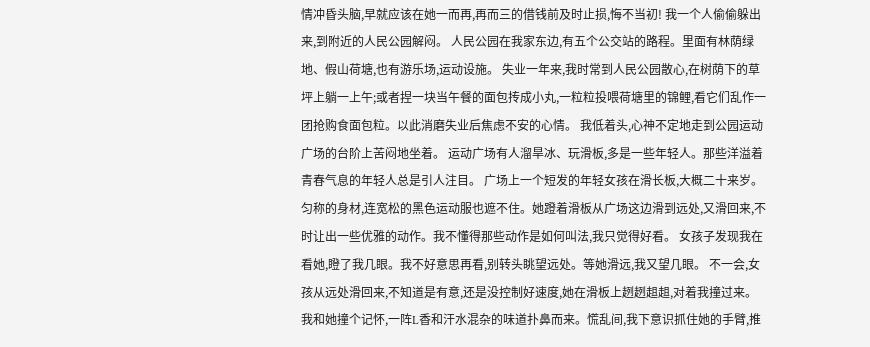情冲昏头脑,早就应该在她一而再,再而三的借钱前及时止损,悔不当初! 我一个人偷偷躲出来,到附近的人民公园解闷。 人民公园在我家东边,有五个公交站的路程。里面有林荫绿地、假山荷塘,也有游乐场,运动设施。 失业一年来,我时常到人民公园散心,在树荫下的草坪上躺一上午;或者捏一块当午餐的面包抟成小丸,一粒粒投喂荷塘里的锦鲤,看它们乱作一团抢购食面包粒。以此消磨失业后焦虑不安的心情。 我低着头,心神不定地走到公园运动广场的台阶上苦闷地坐着。 运动广场有人溜旱冰、玩滑板,多是一些年轻人。那些洋溢着青春气息的年轻人总是引人注目。 广场上一个短发的年轻女孩在滑长板,大概二十来岁。匀称的身材,连宽松的黑色运动服也遮不住。她蹬着滑板从广场这边滑到远处,又滑回来,不时让出一些优雅的动作。我不懂得那些动作是如何叫法,我只觉得好看。 女孩子发现我在看她,瞪了我几眼。我不好意思再看,别转头眺望远处。等她滑远,我又望几眼。 不一会,女孩从远处滑回来,不知道是有意,还是没控制好速度,她在滑板上趔趔趄趄,对着我撞过来。 我和她撞个记怀,一阵L香和汗水混杂的味道扑鼻而来。慌乱间,我下意识抓住她的手臂,推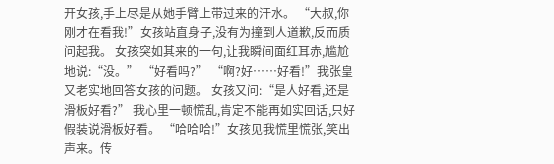开女孩,手上尽是从她手臂上带过来的汗水。 “大叔,你刚才在看我!”女孩站直身子,没有为撞到人道歉,反而质问起我。 女孩突如其来的一句,让我瞬间面红耳赤,尴尬地说:“没。” “好看吗?” “啊?好……好看!”我张皇又老实地回答女孩的问题。 女孩又问:“是人好看,还是滑板好看?” 我心里一顿慌乱,肯定不能再如实回话,只好假装说滑板好看。 “哈哈哈!”女孩见我慌里慌张,笑出声来。传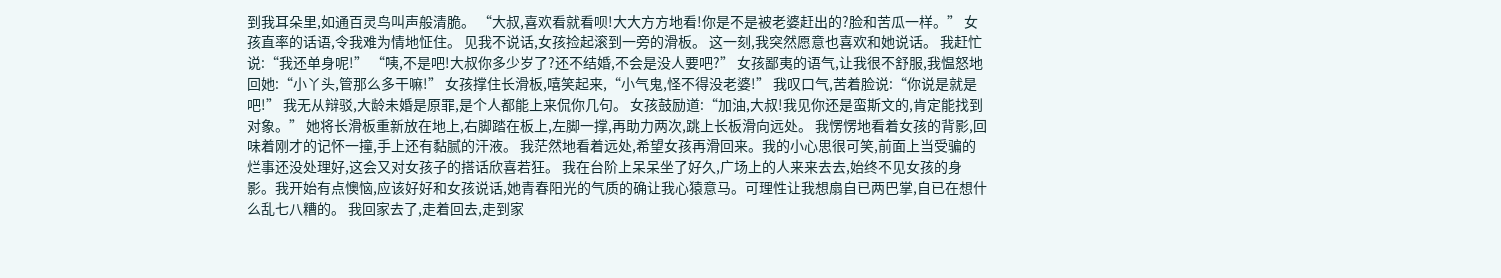到我耳朵里,如通百灵鸟叫声般清脆。 “大叔,喜欢看就看呗!大大方方地看!你是不是被老婆赶出的?脸和苦瓜一样。” 女孩直率的话语,令我难为情地怔住。 见我不说话,女孩捡起滚到一旁的滑板。 这一刻,我突然愿意也喜欢和她说话。 我赶忙说:“我还单身呢!” “咦,不是吧!大叔你多少岁了?还不结婚,不会是没人要吧?” 女孩鄙夷的语气,让我很不舒服,我愠怒地回她:“小丫头,管那么多干嘛!” 女孩撑住长滑板,嘻笑起来,“小气鬼,怪不得没老婆!” 我叹口气,苦着脸说:“你说是就是吧!” 我无从辩驳,大龄未婚是原罪,是个人都能上来侃你几句。 女孩鼓励道:“加油,大叔!我见你还是蛮斯文的,肯定能找到对象。” 她将长滑板重新放在地上,右脚踏在板上,左脚一撑,再助力两次,跳上长板滑向远处。 我愣愣地看着女孩的背影,回味着刚才的记怀一撞,手上还有黏腻的汗液。 我茫然地看着远处,希望女孩再滑回来。我的小心思很可笑,前面上当受骗的烂事还没处理好,这会又对女孩子的搭话欣喜若狂。 我在台阶上呆呆坐了好久,广场上的人来来去去,始终不见女孩的身影。我开始有点懊恼,应该好好和女孩说话,她青春阳光的气质的确让我心猿意马。可理性让我想扇自已两巴掌,自已在想什么乱七八糟的。 我回家去了,走着回去,走到家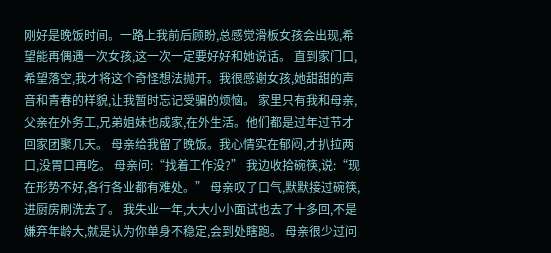刚好是晚饭时间。一路上我前后顾盼,总感觉滑板女孩会出现,希望能再偶遇一次女孩,这一次一定要好好和她说话。 直到家门口,希望落空,我才将这个奇怪想法抛开。我很感谢女孩,她甜甜的声音和青春的样貌,让我暂时忘记受骗的烦恼。 家里只有我和母亲,父亲在外务工,兄弟姐妹也成家,在外生活。他们都是过年过节才回家团聚几天。 母亲给我留了晚饭。我心情实在郁闷,才扒拉两口,没胃口再吃。 母亲问:“找着工作没?” 我边收拾碗筷,说:“现在形势不好,各行各业都有难处。” 母亲叹了口气,默默接过碗筷,进厨房刷洗去了。 我失业一年,大大小小面试也去了十多回,不是嫌弃年龄大,就是认为你单身不稳定,会到处瞎跑。 母亲很少过问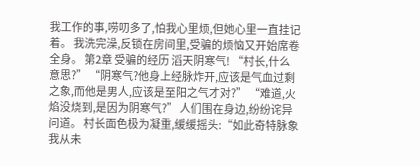我工作的事,唠叨多了,怕我心里烦,但她心里一直挂记着。 我洗完澡,反锁在房间里,受骗的烦恼又开始席卷全身。 第2章 受骗的经历 滔天阴寒气! “村长,什么意思?” “阴寒气?他身上经脉炸开,应该是气血过剩之象,而他是男人,应该是至阳之气才对?” “难道,火焰没烧到,是因为阴寒气?” 人们围在身边,纷纷诧异问道。 村长面色极为凝重,缓缓摇头:“如此奇特脉象我从未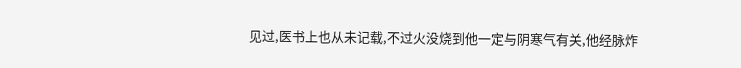见过,医书上也从未记载,不过火没烧到他一定与阴寒气有关,他经脉炸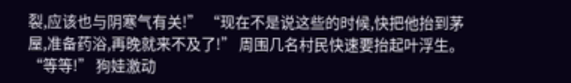裂,应该也与阴寒气有关!” “现在不是说这些的时候,快把他抬到茅屋,准备药浴,再晚就来不及了!” 周围几名村民快速要抬起叶浮生。 “等等!” 狗娃激动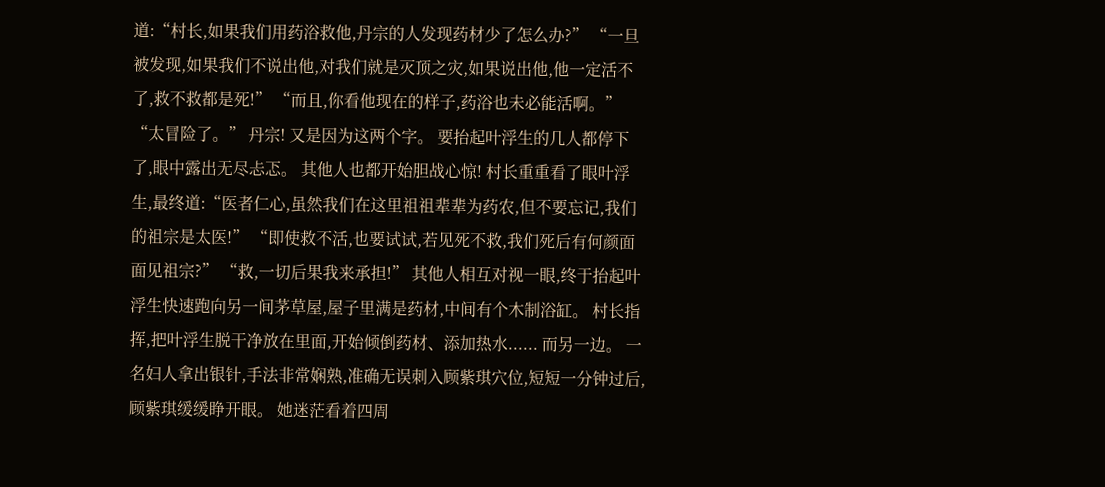道:“村长,如果我们用药浴救他,丹宗的人发现药材少了怎么办?” “一旦被发现,如果我们不说出他,对我们就是灭顶之灾,如果说出他,他一定活不了,救不救都是死!” “而且,你看他现在的样子,药浴也未必能活啊。” “太冒险了。” 丹宗! 又是因为这两个字。 要抬起叶浮生的几人都停下了,眼中露出无尽忐忑。 其他人也都开始胆战心惊! 村长重重看了眼叶浮生,最终道:“医者仁心,虽然我们在这里祖祖辈辈为药农,但不要忘记,我们的祖宗是太医!” “即使救不活,也要试试,若见死不救,我们死后有何颜面面见祖宗?” “救,一切后果我来承担!” 其他人相互对视一眼,终于抬起叶浮生快速跑向另一间茅草屋,屋子里满是药材,中间有个木制浴缸。 村长指挥,把叶浮生脱干净放在里面,开始倾倒药材、添加热水...... 而另一边。 一名妇人拿出银针,手法非常娴熟,准确无误刺入顾紫琪穴位,短短一分钟过后,顾紫琪缓缓睁开眼。 她迷茫看着四周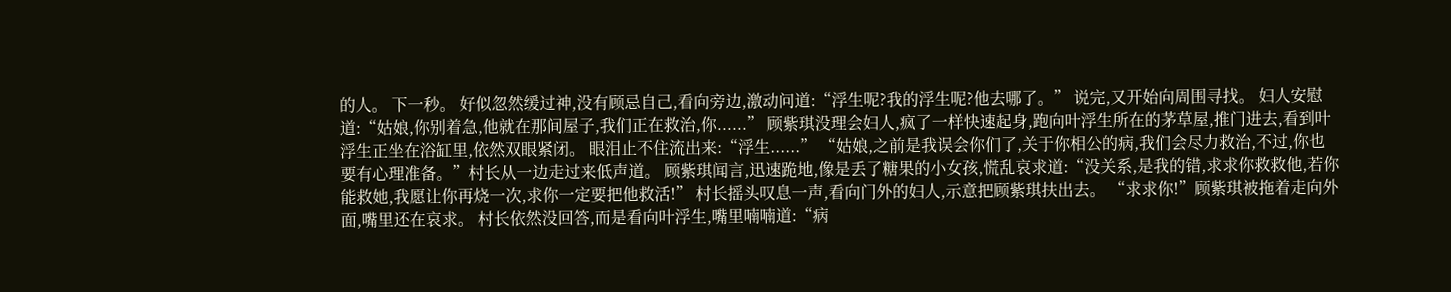的人。 下一秒。 好似忽然缓过神,没有顾忌自己,看向旁边,激动问道:“浮生呢?我的浮生呢?他去哪了。” 说完,又开始向周围寻找。 妇人安慰道:“姑娘,你别着急,他就在那间屋子,我们正在救治,你......” 顾紫琪没理会妇人,疯了一样快速起身,跑向叶浮生所在的茅草屋,推门进去,看到叶浮生正坐在浴缸里,依然双眼紧闭。 眼泪止不住流出来:“浮生......” “姑娘,之前是我误会你们了,关于你相公的病,我们会尽力救治,不过,你也要有心理准备。”村长从一边走过来低声道。 顾紫琪闻言,迅速跪地,像是丢了糖果的小女孩,慌乱哀求道:“没关系,是我的错,求求你救救他,若你能救她,我愿让你再烧一次,求你一定要把他救活!” 村长摇头叹息一声,看向门外的妇人,示意把顾紫琪扶出去。 “求求你!”顾紫琪被拖着走向外面,嘴里还在哀求。 村长依然没回答,而是看向叶浮生,嘴里喃喃道:“病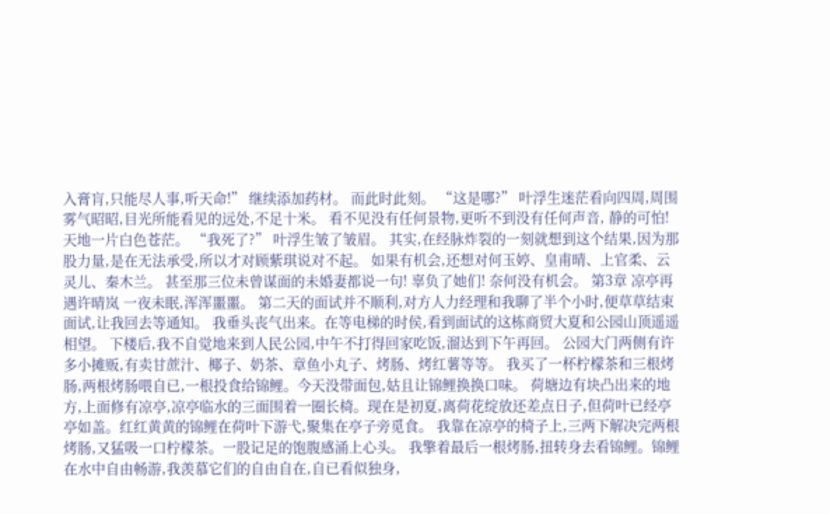入膏肓,只能尽人事,听天命!” 继续添加药材。 而此时此刻。 “这是哪?” 叶浮生迷茫看向四周,周围雾气昭昭,目光所能看见的远处,不足十米。 看不见没有任何景物,更听不到没有任何声音, 静的可怕! 天地一片白色苍茫。 “我死了?” 叶浮生皱了皱眉。 其实,在经脉炸裂的一刻就想到这个结果,因为那股力量,是在无法承受,所以才对顾紫琪说对不起。 如果有机会,还想对何玉婷、皇甫晴、上官柔、云灵儿、秦木兰。 甚至那三位未曾谋面的未婚妻都说一句! 辜负了她们! 奈何没有机会。 第3章 凉亭再遇许晴岚 一夜未眠,浑浑噩噩。 第二天的面试并不顺利,对方人力经理和我聊了半个小时,便草草结束面试,让我回去等通知。 我垂头丧气出来。在等电梯的时侯,看到面试的这栋商贸大夏和公园山顶遥遥相望。 下楼后,我不自觉地来到人民公园,中午不打得回家吃饭,溜达到下午再回。 公园大门两侧有许多小摊贩,有卖甘蔗汁、椰子、奶茶、章鱼小丸子、烤肠、烤红薯等等。 我买了一杯柠檬茶和三根烤肠,两根烤肠喂自已,一根投食给锦鲤。今天没带面包,姑且让锦鲤换换口味。 荷塘边有块凸出来的地方,上面修有凉亭,凉亭临水的三面围着一圈长椅。现在是初夏,离荷花绽放还差点日子,但荷叶已经亭亭如盖。红红黄黄的锦鲤在荷叶下游弋,聚集在亭子旁觅食。 我靠在凉亭的椅子上,三两下解决完两根烤肠,又猛吸一口柠檬茶。一股记足的饱腹感涌上心头。 我擎着最后一根烤肠,扭转身去看锦鲤。锦鲤在水中自由畅游,我羡慕它们的自由自在,自已看似独身,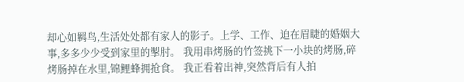却心如羁鸟,生活处处都有家人的影子。上学、工作、迫在眉睫的婚姻大事,多多少少受到家里的掣肘。 我用串烤肠的竹签挑下一小块的烤肠,碎烤肠掉在水里,锦鲤蜂拥抢食。 我正看着出神,突然背后有人拍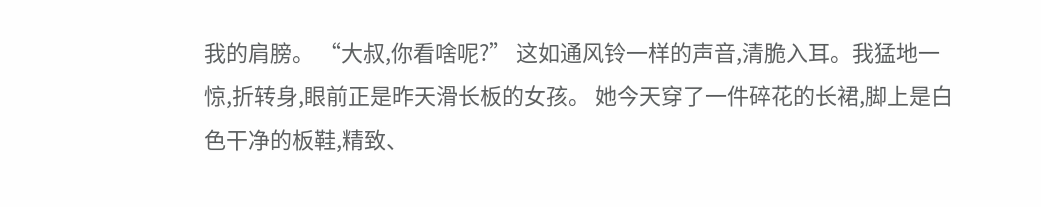我的肩膀。 “大叔,你看啥呢?” 这如通风铃一样的声音,清脆入耳。我猛地一惊,折转身,眼前正是昨天滑长板的女孩。 她今天穿了一件碎花的长裙,脚上是白色干净的板鞋,精致、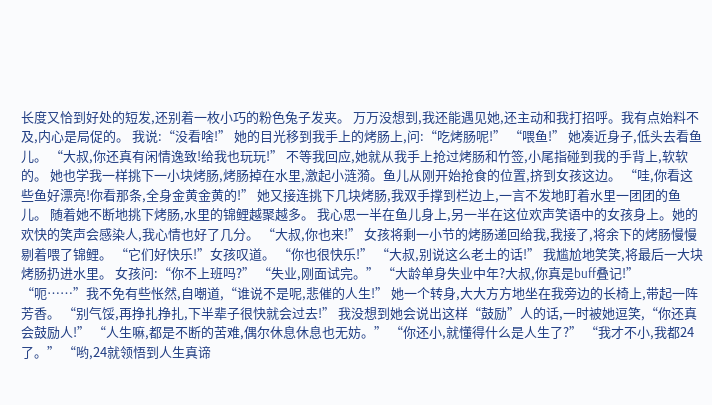长度又恰到好处的短发,还别着一枚小巧的粉色兔子发夹。 万万没想到,我还能遇见她,还主动和我打招呼。我有点始料不及,内心是局促的。 我说:“没看啥!” 她的目光移到我手上的烤肠上,问:“吃烤肠呢!” “喂鱼!” 她凑近身子,低头去看鱼儿。 “大叔,你还真有闲情逸致!给我也玩玩!” 不等我回应,她就从我手上抢过烤肠和竹签,小尾指碰到我的手背上,软软的。 她也学我一样挑下一小块烤肠,烤肠掉在水里,激起小涟漪。鱼儿从刚开始抢食的位置,挤到女孩这边。 “哇,你看这些鱼好漂亮!你看那条,全身金黄金黄的!” 她又接连挑下几块烤肠,我双手撑到栏边上,一言不发地盯着水里一团团的鱼儿。 随着她不断地挑下烤肠,水里的锦鲤越聚越多。 我心思一半在鱼儿身上,另一半在这位欢声笑语中的女孩身上。她的欢快的笑声会感染人,我心情也好了几分。 “大叔,你也来!” 女孩将剩一小节的烤肠递回给我,我接了,将余下的烤肠慢慢剔着喂了锦鲤。 “它们好快乐!”女孩叹道。 “你也很快乐!” “大叔,别说这么老土的话!” 我尴尬地笑笑,将最后一大块烤肠扔进水里。 女孩问:“你不上班吗?” “失业,刚面试完。” “大龄单身失业中年?大叔,你真是buff叠记!” “呃……”我不免有些怅然,自嘲道,“谁说不是呢,悲催的人生!” 她一个转身,大大方方地坐在我旁边的长椅上,带起一阵芳香。 “别气馁,再挣扎挣扎,下半辈子很快就会过去!” 我没想到她会说出这样“鼓励”人的话,一时被她逗笑,“你还真会鼓励人!” “人生嘛,都是不断的苦难,偶尔休息休息也无妨。” “你还小,就懂得什么是人生了?” “我才不小,我都24了。” “哟,24就领悟到人生真谛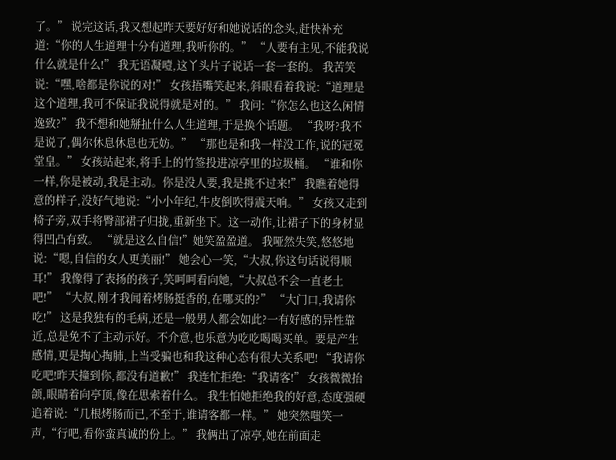了。” 说完这话,我又想起昨天要好好和她说话的念头,赶快补充道:“你的人生道理十分有道理,我听你的。” “人要有主见,不能我说什么就是什么!” 我无语凝噎,这丫头片子说话一套一套的。 我苦笑说:“嘿,啥都是你说的对!” 女孩捂嘴笑起来,斜眼看着我说:“道理是这个道理,我可不保证我说得就是对的。” 我问:“你怎么也这么闲情逸致?” 我不想和她掰扯什么人生道理,于是换个话题。 “我呀?我不是说了,偶尔休息休息也无妨。” “那也是和我一样没工作,说的冠冕堂皇。” 女孩站起来,将手上的竹签投进凉亭里的垃圾桶。 “谁和你一样,你是被动,我是主动。你是没人要,我是挑不过来!” 我瞧着她得意的样子,没好气地说:“小小年纪,牛皮倒吹得震天响。” 女孩又走到椅子旁,双手将臀部裙子归拢,重新坐下。这一动作,让裙子下的身材显得凹凸有致。 “就是这么自信!”她笑盈盈道。 我哑然失笑,悠悠地说:“嗯,自信的女人更美丽!” 她会心一笑,“大叔,你这句话说得顺耳!” 我像得了表扬的孩子,笑呵呵看向她,“大叔总不会一直老土吧!” “大叔,刚才我闻着烤肠挺香的,在哪买的?” “大门口,我请你吃!” 这是我独有的毛病,还是一般男人都会如此?一有好感的异性靠近,总是免不了主动示好。不介意,也乐意为吃吃喝喝买单。要是产生感情,更是掏心掏肺,上当受骗也和我这种心态有很大关系吧! “我请你吃吧!昨天撞到你,都没有道歉!” 我连忙拒绝:“我请客!” 女孩微微抬颌,眼睛着向亭顶,像在思索着什么。 我生怕她拒绝我的好意,态度强硬追着说:“几根烤肠而已,不至于,谁请客都一样。” 她突然嗤笑一声,“行吧,看你蛮真诚的份上。” 我俩出了凉亭,她在前面走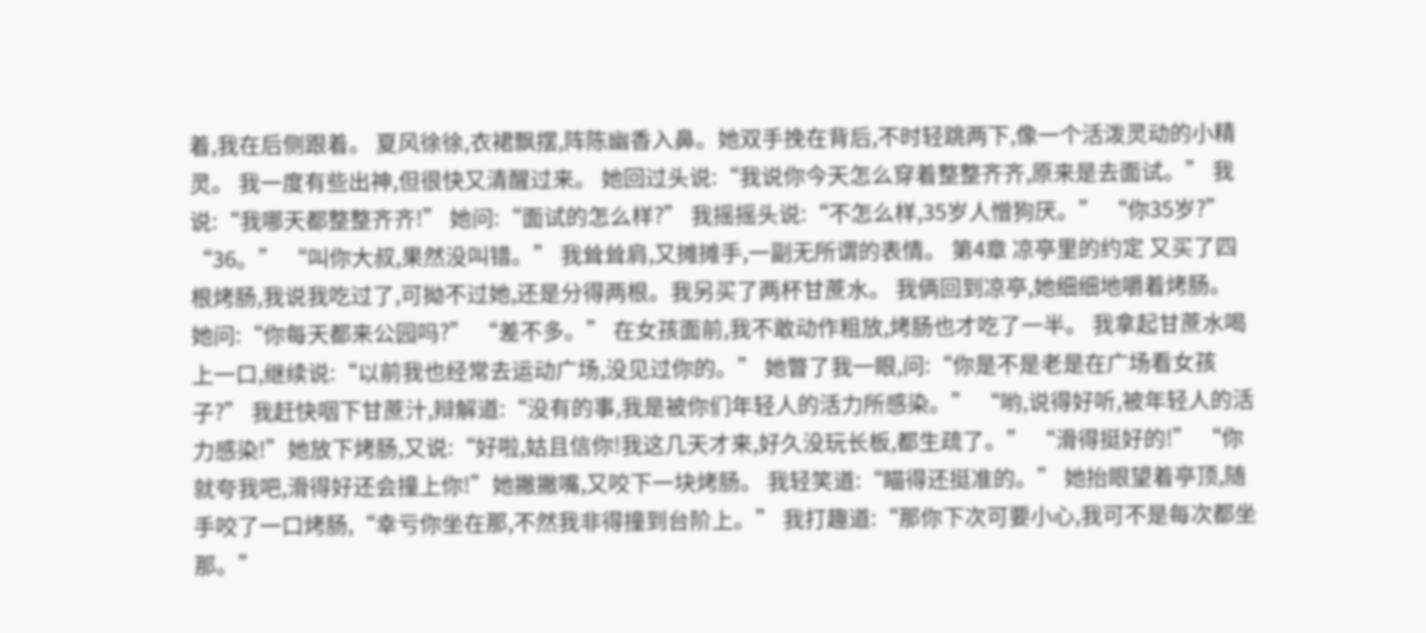着,我在后侧跟着。 夏风徐徐,衣裙飘摆,阵陈幽香入鼻。她双手挽在背后,不时轻跳两下,像一个活泼灵动的小精灵。 我一度有些出神,但很快又清醒过来。 她回过头说:“我说你今天怎么穿着整整齐齐,原来是去面试。” 我说:“我哪天都整整齐齐!” 她问:“面试的怎么样?” 我摇摇头说:“不怎么样,35岁人憎狗厌。” “你35岁?” “36。” “叫你大叔,果然没叫错。” 我耸耸肩,又摊摊手,一副无所谓的表情。 第4章 凉亭里的约定 又买了四根烤肠,我说我吃过了,可拗不过她,还是分得两根。我另买了两杯甘蔗水。 我俩回到凉亭,她细细地嚼着烤肠。 她问:“你每天都来公园吗?” “差不多。” 在女孩面前,我不敢动作粗放,烤肠也才吃了一半。 我拿起甘蔗水喝上一口,继续说:“以前我也经常去运动广场,没见过你的。” 她瞥了我一眼,问:“你是不是老是在广场看女孩子?” 我赶快咽下甘蔗汁,辩解道:“没有的事,我是被你们年轻人的活力所感染。” “哟,说得好听,被年轻人的活力感染!”她放下烤肠,又说:“好啦,姑且信你!我这几天才来,好久没玩长板,都生疏了。” “滑得挺好的!” “你就夸我吧,滑得好还会撞上你!”她撇撇嘴,又咬下一块烤肠。 我轻笑道:“瞄得还挺准的。” 她抬眼望着亭顶,随手咬了一口烤肠,“幸亏你坐在那,不然我非得撞到台阶上。” 我打趣道:“那你下次可要小心,我可不是每次都坐那。”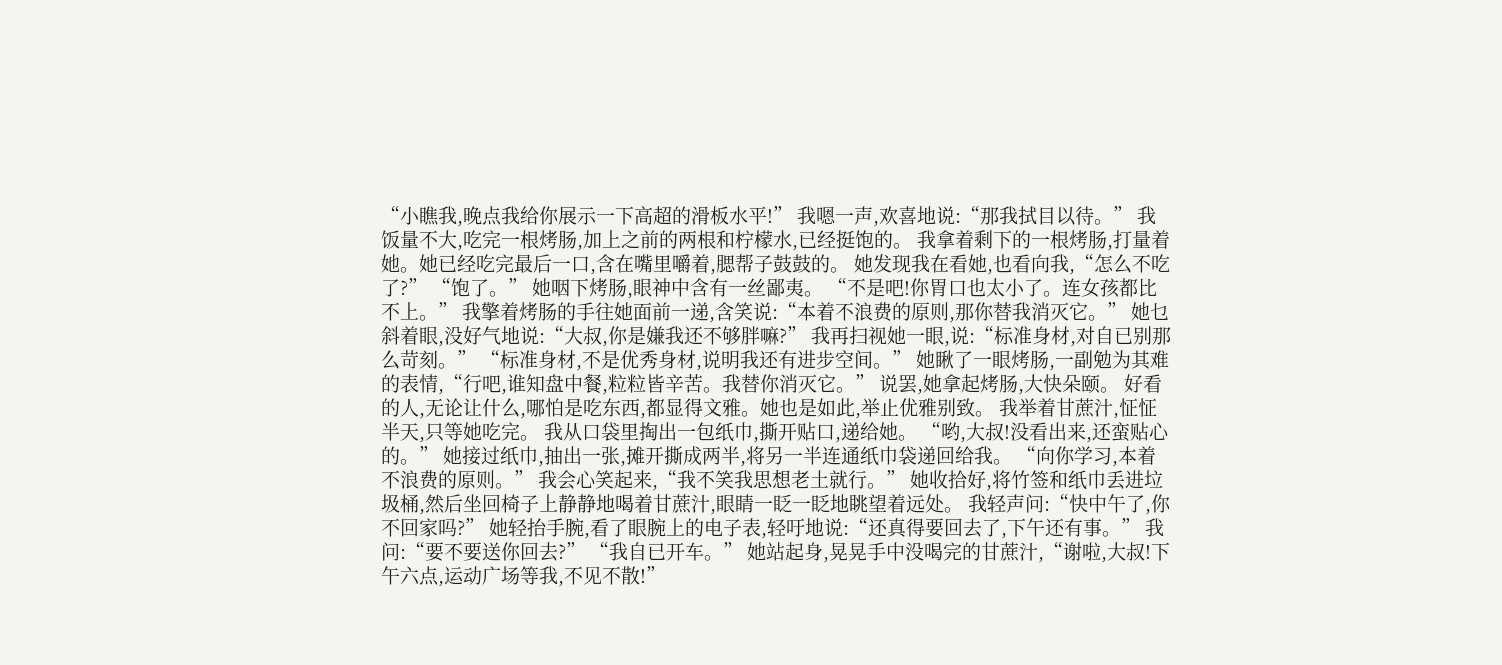“小瞧我,晚点我给你展示一下高超的滑板水平!” 我嗯一声,欢喜地说:“那我拭目以待。” 我饭量不大,吃完一根烤肠,加上之前的两根和柠檬水,已经挺饱的。 我拿着剩下的一根烤肠,打量着她。她已经吃完最后一口,含在嘴里嚼着,腮帮子鼓鼓的。 她发现我在看她,也看向我,“怎么不吃了?” “饱了。” 她咽下烤肠,眼神中含有一丝鄙夷。 “不是吧!你胃口也太小了。连女孩都比不上。” 我擎着烤肠的手往她面前一递,含笑说:“本着不浪费的原则,那你替我消灭它。” 她乜斜着眼,没好气地说:“大叔,你是嫌我还不够胖嘛?” 我再扫视她一眼,说:“标准身材,对自已别那么苛刻。” “标准身材,不是优秀身材,说明我还有进步空间。” 她瞅了一眼烤肠,一副勉为其难的表情,“行吧,谁知盘中餐,粒粒皆辛苦。我替你消灭它。” 说罢,她拿起烤肠,大快朵颐。 好看的人,无论让什么,哪怕是吃东西,都显得文雅。她也是如此,举止优雅别致。 我举着甘蔗汁,怔怔半天,只等她吃完。 我从口袋里掏出一包纸巾,撕开贴口,递给她。 “哟,大叔!没看出来,还蛮贴心的。” 她接过纸巾,抽出一张,摊开撕成两半,将另一半连通纸巾袋递回给我。 “向你学习,本着不浪费的原则。” 我会心笑起来,“我不笑我思想老土就行。” 她收拾好,将竹签和纸巾丢进垃圾桶,然后坐回椅子上静静地喝着甘蔗汁,眼睛一眨一眨地眺望着远处。 我轻声问:“快中午了,你不回家吗?” 她轻抬手腕,看了眼腕上的电子表,轻吁地说:“还真得要回去了,下午还有事。” 我问:“要不要送你回去?” “我自已开车。” 她站起身,晃晃手中没喝完的甘蔗汁,“谢啦,大叔!下午六点,运动广场等我,不见不散!”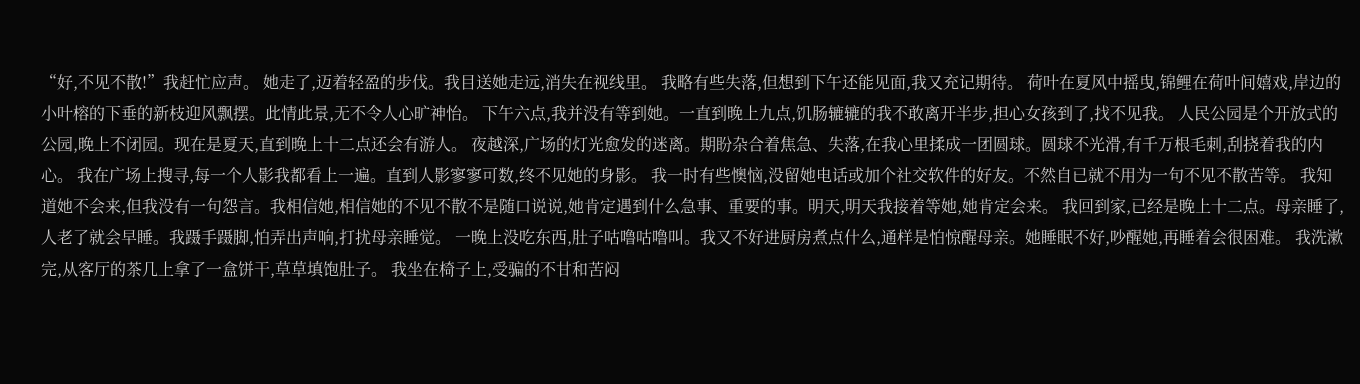“好,不见不散!”我赶忙应声。 她走了,迈着轻盈的步伐。我目送她走远,消失在视线里。 我略有些失落,但想到下午还能见面,我又充记期待。 荷叶在夏风中摇曳,锦鲤在荷叶间嬉戏,岸边的小叶榕的下垂的新枝迎风飘摆。此情此景,无不令人心旷神怡。 下午六点,我并没有等到她。一直到晚上九点,饥肠辘辘的我不敢离开半步,担心女孩到了,找不见我。 人民公园是个开放式的公园,晚上不闭园。现在是夏天,直到晚上十二点还会有游人。 夜越深,广场的灯光愈发的迷离。期盼杂合着焦急、失落,在我心里揉成一团圆球。圆球不光滑,有千万根毛刺,刮挠着我的内心。 我在广场上搜寻,每一个人影我都看上一遍。直到人影寥寥可数,终不见她的身影。 我一时有些懊恼,没留她电话或加个社交软件的好友。不然自已就不用为一句不见不散苦等。 我知道她不会来,但我没有一句怨言。我相信她,相信她的不见不散不是随口说说,她肯定遇到什么急事、重要的事。明天,明天我接着等她,她肯定会来。 我回到家,已经是晚上十二点。母亲睡了,人老了就会早睡。我蹑手蹑脚,怕弄出声响,打扰母亲睡觉。 一晚上没吃东西,肚子咕噜咕噜叫。我又不好进厨房煮点什么,通样是怕惊醒母亲。她睡眠不好,吵醒她,再睡着会很困难。 我洗漱完,从客厅的茶几上拿了一盒饼干,草草填饱肚子。 我坐在椅子上,受骗的不甘和苦闷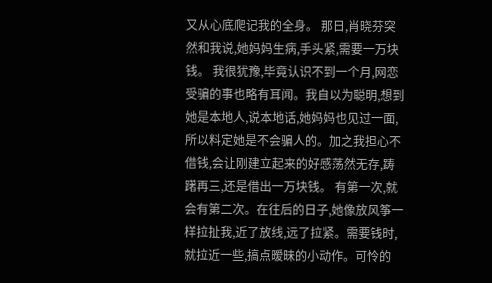又从心底爬记我的全身。 那日,肖晓芬突然和我说,她妈妈生病,手头紧,需要一万块钱。 我很犹豫,毕竟认识不到一个月,网恋受骗的事也略有耳闻。我自以为聪明,想到她是本地人,说本地话,她妈妈也见过一面,所以料定她是不会骗人的。加之我担心不借钱,会让刚建立起来的好感荡然无存,踌躇再三,还是借出一万块钱。 有第一次,就会有第二次。在往后的日子,她像放风筝一样拉扯我,近了放线,远了拉紧。需要钱时,就拉近一些,搞点暧昧的小动作。可怜的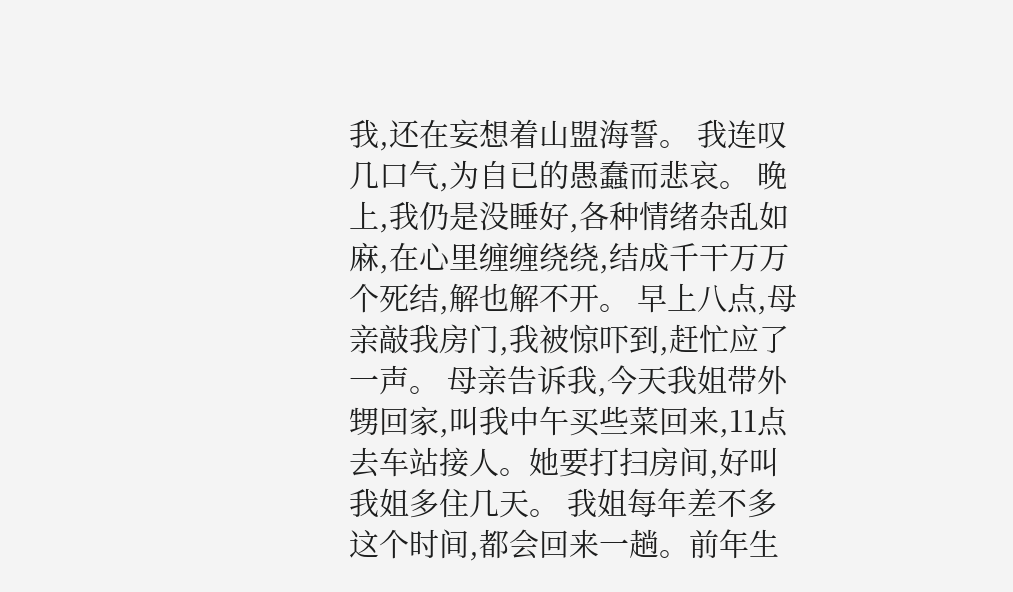我,还在妄想着山盟海誓。 我连叹几口气,为自已的愚蠢而悲哀。 晚上,我仍是没睡好,各种情绪杂乱如麻,在心里缠缠绕绕,结成千干万万个死结,解也解不开。 早上八点,母亲敲我房门,我被惊吓到,赶忙应了一声。 母亲告诉我,今天我姐带外甥回家,叫我中午买些菜回来,11点去车站接人。她要打扫房间,好叫我姐多住几天。 我姐每年差不多这个时间,都会回来一趟。前年生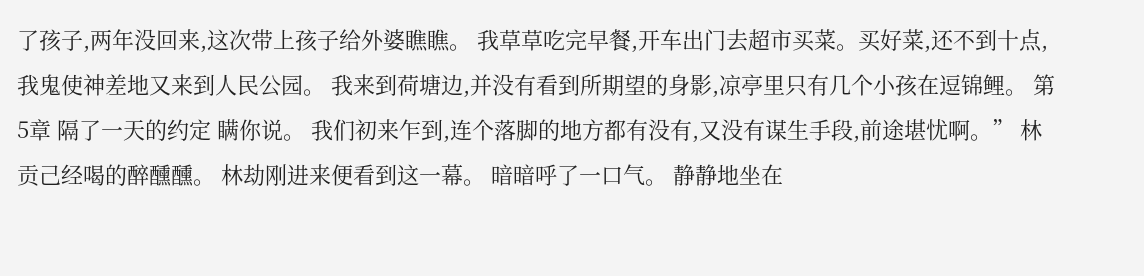了孩子,两年没回来,这次带上孩子给外婆瞧瞧。 我草草吃完早餐,开车出门去超市买菜。买好菜,还不到十点,我鬼使神差地又来到人民公园。 我来到荷塘边,并没有看到所期望的身影,凉亭里只有几个小孩在逗锦鲤。 第5章 隔了一天的约定 瞒你说。 我们初来乍到,连个落脚的地方都有没有,又没有谋生手段,前途堪忧啊。” 林贡己经喝的醉醺醺。 林劫刚进来便看到这一幕。 暗暗呼了一口气。 静静地坐在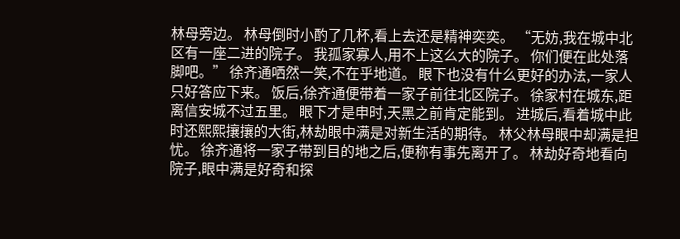林母旁边。 林母倒时小酌了几杯,看上去还是精神奕奕。 “无妨,我在城中北区有一座二进的院子。 我孤家寡人,用不上这么大的院子。 你们便在此处落脚吧。” 徐齐通哂然一笑,不在乎地道。 眼下也没有什么更好的办法,一家人只好答应下来。 饭后,徐齐通便带着一家子前往北区院子。 徐家村在城东,距离信安城不过五里。 眼下才是申时,天黑之前肯定能到。 进城后,看着城中此时还熙熙攘攘的大街,林劫眼中满是对新生活的期待。 林父林母眼中却满是担忧。 徐齐通将一家子带到目的地之后,便称有事先离开了。 林劫好奇地看向院子,眼中满是好奇和探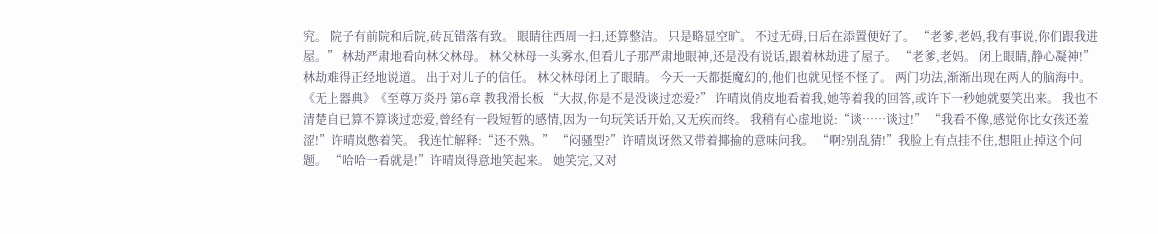究。 院子有前院和后院,砖瓦错落有致。 眼睛往西周一扫,还算整洁。 只是略显空旷。 不过无碍,日后在添置便好了。 “老爹,老妈,我有事说,你们跟我进屋。” 林劫严肃地看向林父林母。 林父林母一头雾水,但看儿子那严肃地眼神,还是没有说话,跟着林劫进了屋子。 “老爹,老妈。 闭上眼睛,静心凝神!” 林劫难得正经地说道。 出于对儿子的信任。 林父林母闭上了眼睛。 今天一天都挺魔幻的,他们也就见怪不怪了。 两门功法,渐渐出现在两人的脑海中。 《无上器典》《至尊万炎丹 第6章 教我滑长板 “大叔,你是不是没谈过恋爱?” 许晴岚俏皮地看着我,她等着我的回答,或许下一秒她就要笑出来。 我也不清楚自已算不算谈过恋爱,曾经有一段短暂的感情,因为一句玩笑话开始,又无疾而终。 我稍有心虚地说:“谈……谈过!” “我看不像,感觉你比女孩还羞涩!”许晴岚憋着笑。 我连忙解释:“还不熟。” “闷骚型?”许晴岚讶然又带着揶揄的意味问我。 “啊?别乱猜!”我脸上有点挂不住,想阻止掉这个问题。 “哈哈一看就是!”许晴岚得意地笑起来。 她笑完,又对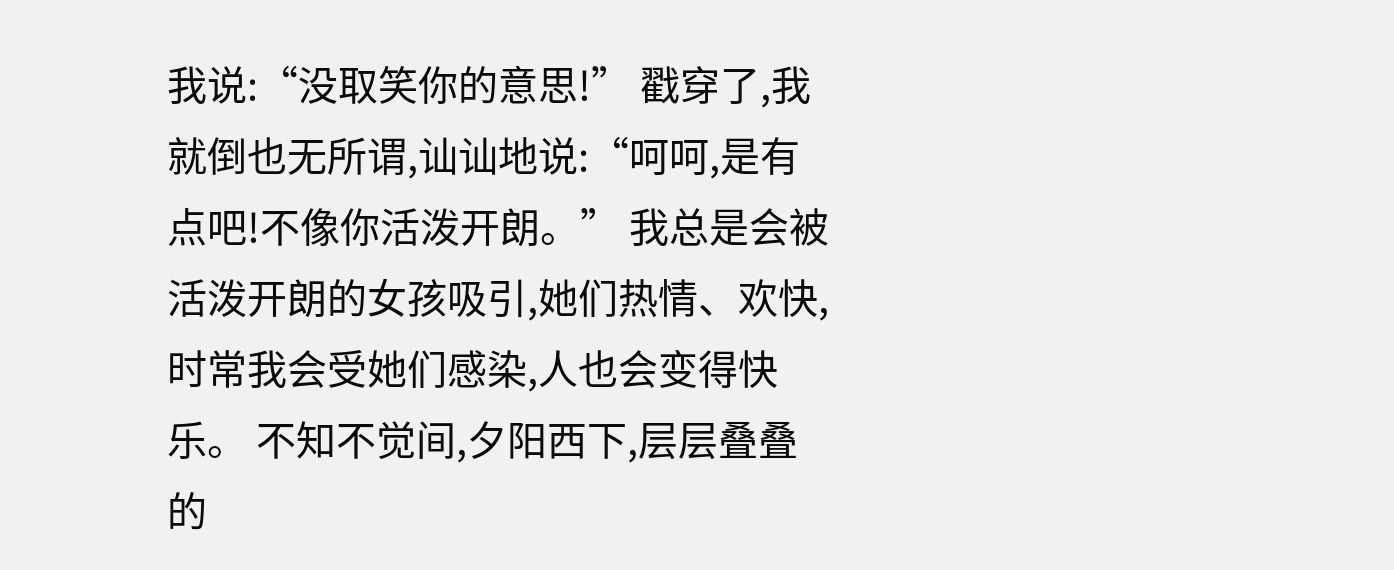我说:“没取笑你的意思!” 戳穿了,我就倒也无所谓,讪讪地说:“呵呵,是有点吧!不像你活泼开朗。” 我总是会被活泼开朗的女孩吸引,她们热情、欢快,时常我会受她们感染,人也会变得快乐。 不知不觉间,夕阳西下,层层叠叠的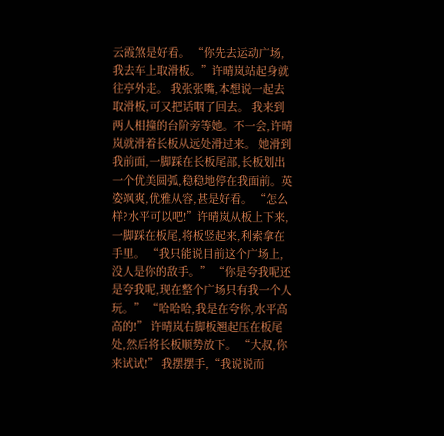云霞煞是好看。 “你先去运动广场,我去车上取滑板。”许晴岚站起身就往亭外走。 我张张嘴,本想说一起去取滑板,可又把话咽了回去。 我来到两人相撞的台阶旁等她。不一会,许晴岚就滑着长板从远处滑过来。 她滑到我前面,一脚踩在长板尾部,长板划出一个优美圆弧,稳稳地停在我面前。英姿飒爽,优雅从容,甚是好看。 “怎么样?水平可以吧!”许晴岚从板上下来,一脚踩在板尾,将板竖起来,利索拿在手里。 “我只能说目前这个广场上,没人是你的敌手。” “你是夸我呢还是夸我呢,现在整个广场只有我一个人玩。” “哈哈哈,我是在夸你,水平高高的!” 许晴岚右脚板翘起压在板尾处,然后将长板顺势放下。 “大叔,你来试试!” 我摆摆手,“我说说而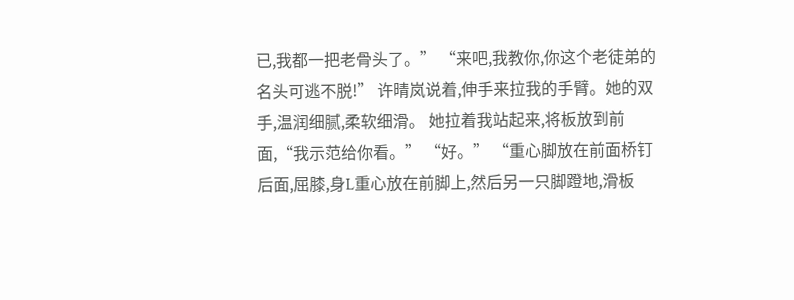已,我都一把老骨头了。” “来吧,我教你,你这个老徒弟的名头可逃不脱!” 许晴岚说着,伸手来拉我的手臂。她的双手,温润细腻,柔软细滑。 她拉着我站起来,将板放到前面,“我示范给你看。” “好。” “重心脚放在前面桥钉后面,屈膝,身L重心放在前脚上,然后另一只脚蹬地,滑板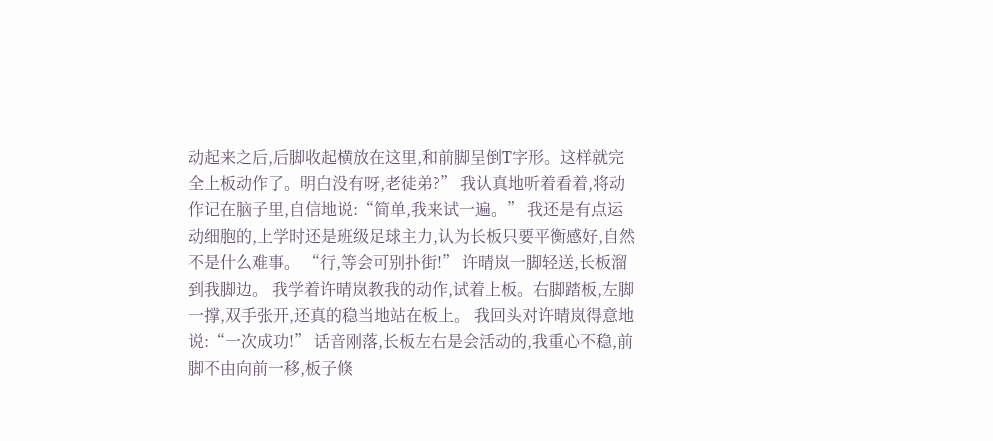动起来之后,后脚收起横放在这里,和前脚呈倒T字形。这样就完全上板动作了。明白没有呀,老徒弟?” 我认真地听着看着,将动作记在脑子里,自信地说:“简单,我来试一遍。” 我还是有点运动细胞的,上学时还是班级足球主力,认为长板只要平衡感好,自然不是什么难事。 “行,等会可别扑街!” 许晴岚一脚轻送,长板溜到我脚边。 我学着许晴岚教我的动作,试着上板。右脚踏板,左脚一撑,双手张开,还真的稳当地站在板上。 我回头对许晴岚得意地说:“一次成功!” 话音刚落,长板左右是会活动的,我重心不稳,前脚不由向前一移,板子倏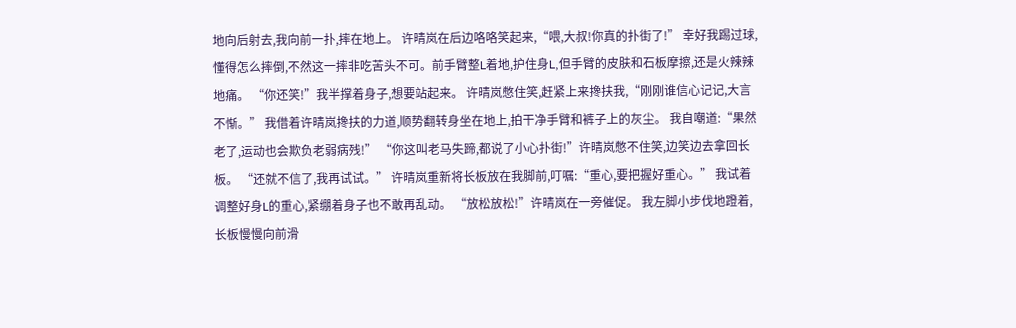地向后射去,我向前一扑,摔在地上。 许晴岚在后边咯咯笑起来,“喂,大叔!你真的扑街了!” 幸好我踢过球,懂得怎么摔倒,不然这一摔非吃苦头不可。前手臂整L着地,护住身L,但手臂的皮肤和石板摩擦,还是火辣辣地痛。 “你还笑!”我半撑着身子,想要站起来。 许晴岚憋住笑,赶紧上来搀扶我,“刚刚谁信心记记,大言不惭。” 我借着许晴岚搀扶的力道,顺势翻转身坐在地上,拍干净手臂和裤子上的灰尘。 我自嘲道:“果然老了,运动也会欺负老弱病残!” “你这叫老马失蹄,都说了小心扑街!”许晴岚憋不住笑,边笑边去拿回长板。 “还就不信了,我再试试。” 许晴岚重新将长板放在我脚前,叮嘱:“重心,要把握好重心。” 我试着调整好身L的重心,紧绷着身子也不敢再乱动。 “放松放松!”许晴岚在一旁催促。 我左脚小步伐地蹬着,长板慢慢向前滑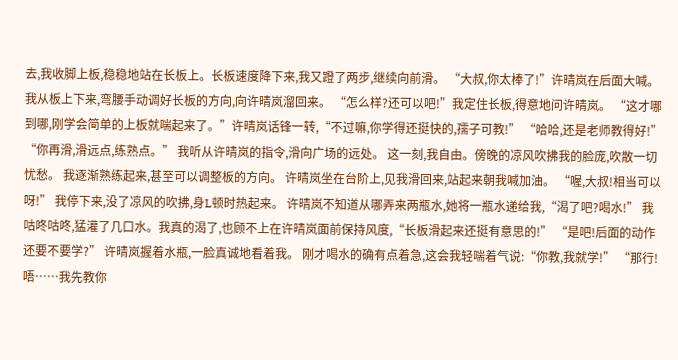去,我收脚上板,稳稳地站在长板上。长板速度降下来,我又蹬了两步,继续向前滑。 “大叔,你太棒了!”许晴岚在后面大喊。 我从板上下来,弯腰手动调好长板的方向,向许晴岚溜回来。 “怎么样?还可以吧!”我定住长板,得意地问许晴岚。 “这才哪到哪,刚学会简单的上板就喘起来了。”许晴岚话锋一转,“不过嘛,你学得还挺快的,孺子可教!” “哈哈,还是老师教得好!” “你再滑,滑远点,练熟点。” 我听从许晴岚的指令,滑向广场的远处。 这一刻,我自由。傍晚的凉风吹拂我的脸庞,吹散一切忧愁。 我逐渐熟练起来,甚至可以调整板的方向。 许晴岚坐在台阶上,见我滑回来,站起来朝我喊加油。 “喔,大叔!相当可以呀!” 我停下来,没了凉风的吹拂,身L顿时热起来。 许晴岚不知道从哪弄来两瓶水,她将一瓶水递给我,“渴了吧?喝水!” 我咕咚咕咚,猛灌了几口水。我真的渴了,也顾不上在许晴岚面前保持风度,“长板滑起来还挺有意思的!” “是吧!后面的动作还要不要学?” 许晴岚握着水瓶,一脸真诚地看着我。 刚才喝水的确有点着急,这会我轻喘着气说:“你教,我就学!” “那行!唔……我先教你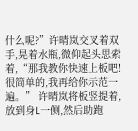什么呢?”许晴岚交叉着双手,晃着水瓶,微仰起头思索着,“那我教你快速上板吧!很简单的,我再给你示范一遍。” 许晴岚将板竖提着,放到身L一侧,然后助跑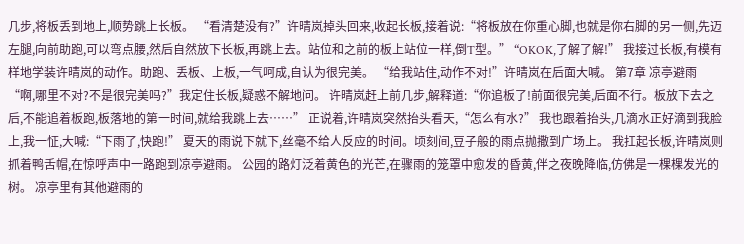几步,将板丢到地上,顺势跳上长板。 “看清楚没有?”许晴岚掉头回来,收起长板,接着说:“将板放在你重心脚,也就是你右脚的另一侧,先迈左腿,向前助跑,可以弯点腰,然后自然放下长板,再跳上去。站位和之前的板上站位一样,倒T型。” “OKOK,了解了解!” 我接过长板,有模有样地学装许晴岚的动作。助跑、丢板、上板,一气呵成,自认为很完美。 “给我站住,动作不对!”许晴岚在后面大喊。 第7章 凉亭避雨 “啊,哪里不对?不是很完美吗?”我定住长板,疑惑不解地问。 许晴岚赶上前几步,解释道:“你追板了!前面很完美,后面不行。板放下去之后,不能追着板跑,板落地的第一时间,就给我跳上去……” 正说着,许晴岚突然抬头看天,“怎么有水?” 我也跟着抬头,几滴水正好滴到我脸上,我一怔,大喊:“下雨了,快跑!” 夏天的雨说下就下,丝毫不给人反应的时间。顷刻间,豆子般的雨点抛撒到广场上。 我扛起长板,许晴岚则抓着鸭舌帽,在惊呼声中一路跑到凉亭避雨。 公园的路灯泛着黄色的光芒,在骤雨的笼罩中愈发的昏黄,伴之夜晚降临,仿佛是一棵棵发光的树。 凉亭里有其他避雨的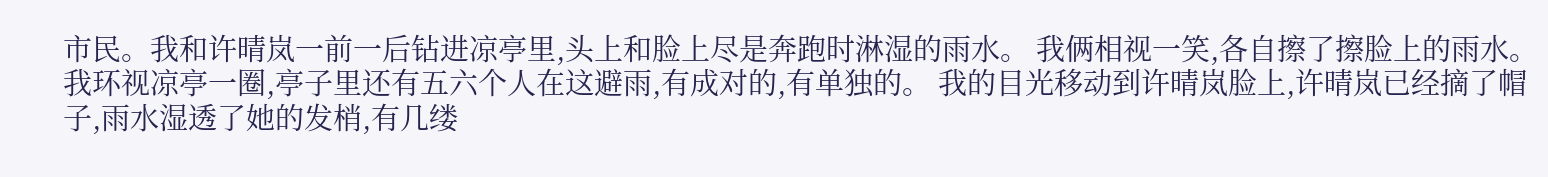市民。我和许晴岚一前一后钻进凉亭里,头上和脸上尽是奔跑时淋湿的雨水。 我俩相视一笑,各自擦了擦脸上的雨水。 我环视凉亭一圈,亭子里还有五六个人在这避雨,有成对的,有单独的。 我的目光移动到许晴岚脸上,许晴岚已经摘了帽子,雨水湿透了她的发梢,有几缕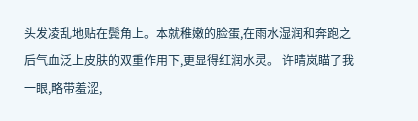头发凌乱地贴在鬓角上。本就稚嫩的脸蛋,在雨水湿润和奔跑之后气血泛上皮肤的双重作用下,更显得红润水灵。 许晴岚瞄了我一眼,略带羞涩,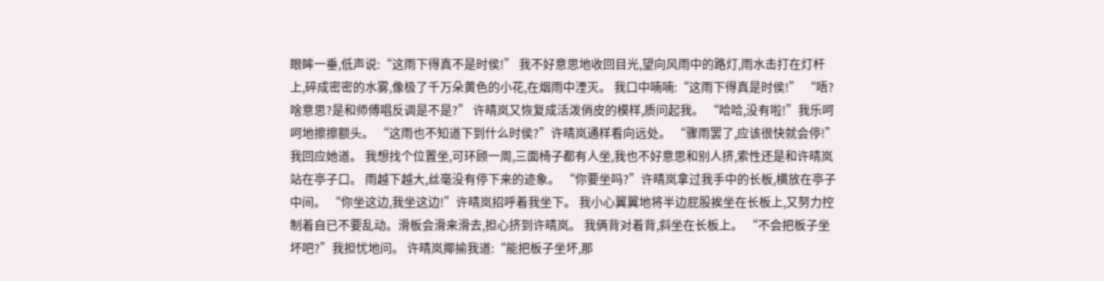眼眸一垂,低声说:“这雨下得真不是时侯!” 我不好意思地收回目光,望向风雨中的路灯,雨水击打在灯杆上,碎成密密的水雾,像极了千万朵黄色的小花,在烟雨中湮灭。 我口中喃喃:“这雨下得真是时侯!” “唔?啥意思?是和师傅唱反调是不是?” 许晴岚又恢复成活泼俏皮的模样,质问起我。 “哈哈,没有啦!”我乐呵呵地擦擦额头。 “这雨也不知道下到什么时侯?”许晴岚通样看向远处。 “骤雨罢了,应该很快就会停!”我回应她道。 我想找个位置坐,可环顾一周,三面椅子都有人坐,我也不好意思和别人挤,索性还是和许晴岚站在亭子口。 雨越下越大,丝毫没有停下来的迹象。 “你要坐吗?”许晴岚拿过我手中的长板,横放在亭子中间。 “你坐这边,我坐这边!”许晴岚招呼着我坐下。 我小心翼翼地将半边屁股挨坐在长板上,又努力控制着自已不要乱动。滑板会滑来滑去,担心挤到许晴岚。 我俩背对着背,斜坐在长板上。 “不会把板子坐坏吧?”我担忧地问。 许晴岚揶揄我道:“能把板子坐坏,那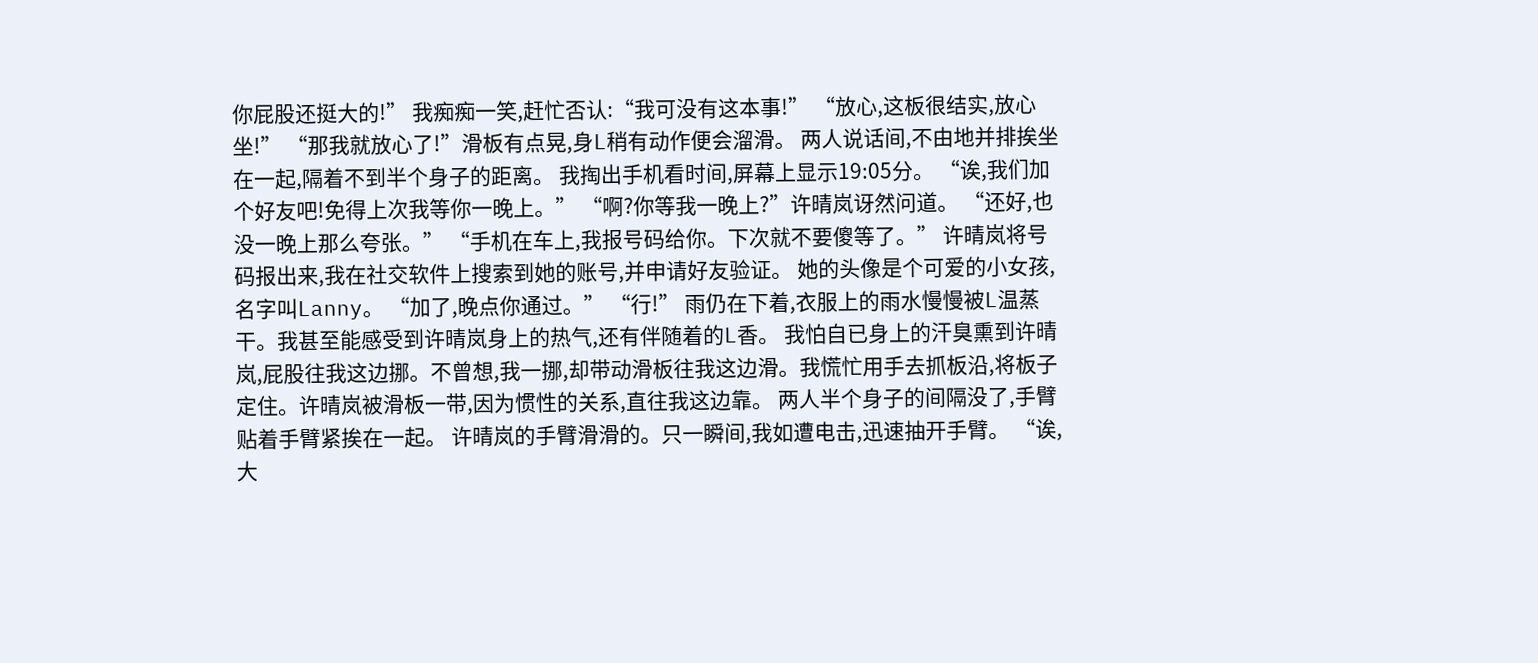你屁股还挺大的!” 我痴痴一笑,赶忙否认:“我可没有这本事!” “放心,这板很结实,放心坐!” “那我就放心了!”滑板有点晃,身L稍有动作便会溜滑。 两人说话间,不由地并排挨坐在一起,隔着不到半个身子的距离。 我掏出手机看时间,屏幕上显示19:05分。 “诶,我们加个好友吧!免得上次我等你一晚上。” “啊?你等我一晚上?”许晴岚讶然问道。 “还好,也没一晚上那么夸张。” “手机在车上,我报号码给你。下次就不要傻等了。” 许晴岚将号码报出来,我在社交软件上搜索到她的账号,并申请好友验证。 她的头像是个可爱的小女孩,名字叫Lanny。 “加了,晚点你通过。” “行!” 雨仍在下着,衣服上的雨水慢慢被L温蒸干。我甚至能感受到许晴岚身上的热气,还有伴随着的L香。 我怕自已身上的汗臭熏到许晴岚,屁股往我这边挪。不曾想,我一挪,却带动滑板往我这边滑。我慌忙用手去抓板沿,将板子定住。许晴岚被滑板一带,因为惯性的关系,直往我这边靠。 两人半个身子的间隔没了,手臂贴着手臂紧挨在一起。 许晴岚的手臂滑滑的。只一瞬间,我如遭电击,迅速抽开手臂。 “诶,大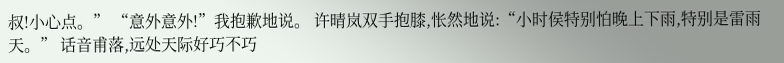叔!小心点。” “意外意外!”我抱歉地说。 许晴岚双手抱膝,怅然地说:“小时侯特别怕晚上下雨,特别是雷雨天。” 话音甫落,远处天际好巧不巧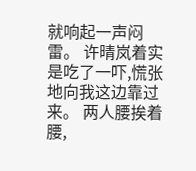就响起一声闷雷。 许晴岚着实是吃了一吓,慌张地向我这边靠过来。 两人腰挨着腰,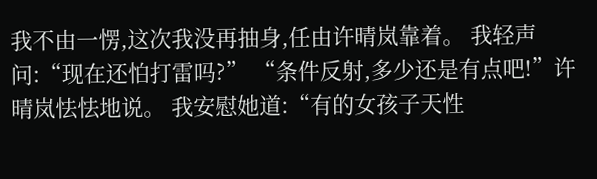我不由一愣,这次我没再抽身,任由许晴岚靠着。 我轻声问:“现在还怕打雷吗?” “条件反射,多少还是有点吧!”许晴岚怯怯地说。 我安慰她道:“有的女孩子天性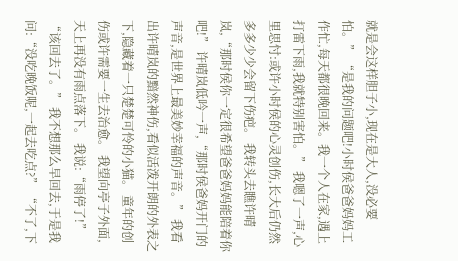就是会这样胆子小,现在是大人,没必要怕。” “是我的问题吧!小时侯爸爸妈妈工作忙,每天都很晚回来。我一个人在家,遇上打雷下雨,我就特别害怕。” 我嗯了一声,心里思忖:或许小时侯的心灵创伤,长大后仍然多多少少会留下伤疤。 我转头去瞧许晴岚,“那时侯你一定很希望爸爸妈妈能陪着你吧!” 许晴岚低吟一声,“那时侯爸妈开门的声音,是世界上最美妙幸福的声音。” 我看出许晴岚的黯然神伤,看似活泼开朗的外表之下,隐藏着一只楚楚可怜的小猫。 童年的创伤或许需要一生去治愈。 我望向亭子外面,天上再没有雨点落下。 我说:“雨停了!” “该回去了。” 我不想那么早回去,于是我问:“没吃晚饭呢,一起去吃点?” “不了,下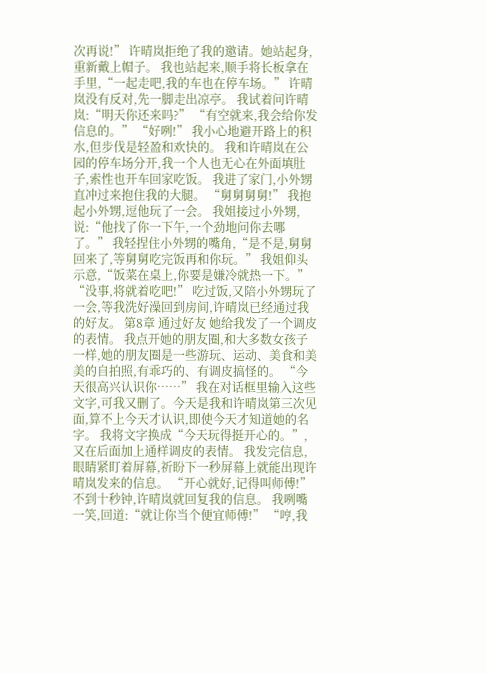次再说!” 许晴岚拒绝了我的邀请。她站起身,重新戴上帽子。 我也站起来,顺手将长板拿在手里,“一起走吧,我的车也在停车场。” 许晴岚没有反对,先一脚走出凉亭。 我试着问许晴岚:“明天你还来吗?” “有空就来,我会给你发信息的。” “好咧!” 我小心地避开路上的积水,但步伐是轻盈和欢快的。 我和许晴岚在公园的停车场分开,我一个人也无心在外面填肚子,索性也开车回家吃饭。 我进了家门,小外甥直冲过来抱住我的大腿。 “舅舅舅舅!” 我抱起小外甥,逗他玩了一会。 我姐接过小外甥,说:“他找了你一下午,一个劲地问你去哪了。” 我轻捏住小外甥的嘴角,“是不是,舅舅回来了,等舅舅吃完饭再和你玩。” 我姐仰头示意,“饭菜在桌上,你要是嫌冷就热一下。” “没事,将就着吃吧!” 吃过饭,又陪小外甥玩了一会,等我洗好澡回到房间,许晴岚已经通过我的好友。 第8章 通过好友 她给我发了一个调皮的表情。 我点开她的朋友圈,和大多数女孩子一样,她的朋友圈是一些游玩、运动、美食和美美的自拍照,有乖巧的、有调皮搞怪的。 “今天很高兴认识你……” 我在对话框里输入这些文字,可我又删了。今天是我和许晴岚第三次见面,算不上今天才认识,即使今天才知道她的名字。 我将文字换成“今天玩得挺开心的。”,又在后面加上通样调皮的表情。 我发完信息,眼睛紧盯着屏幕,祈盼下一秒屏幕上就能出现许晴岚发来的信息。 “开心就好,记得叫师傅!” 不到十秒钟,许晴岚就回复我的信息。 我咧嘴一笑,回道:“就让你当个便宜师傅!” “哼,我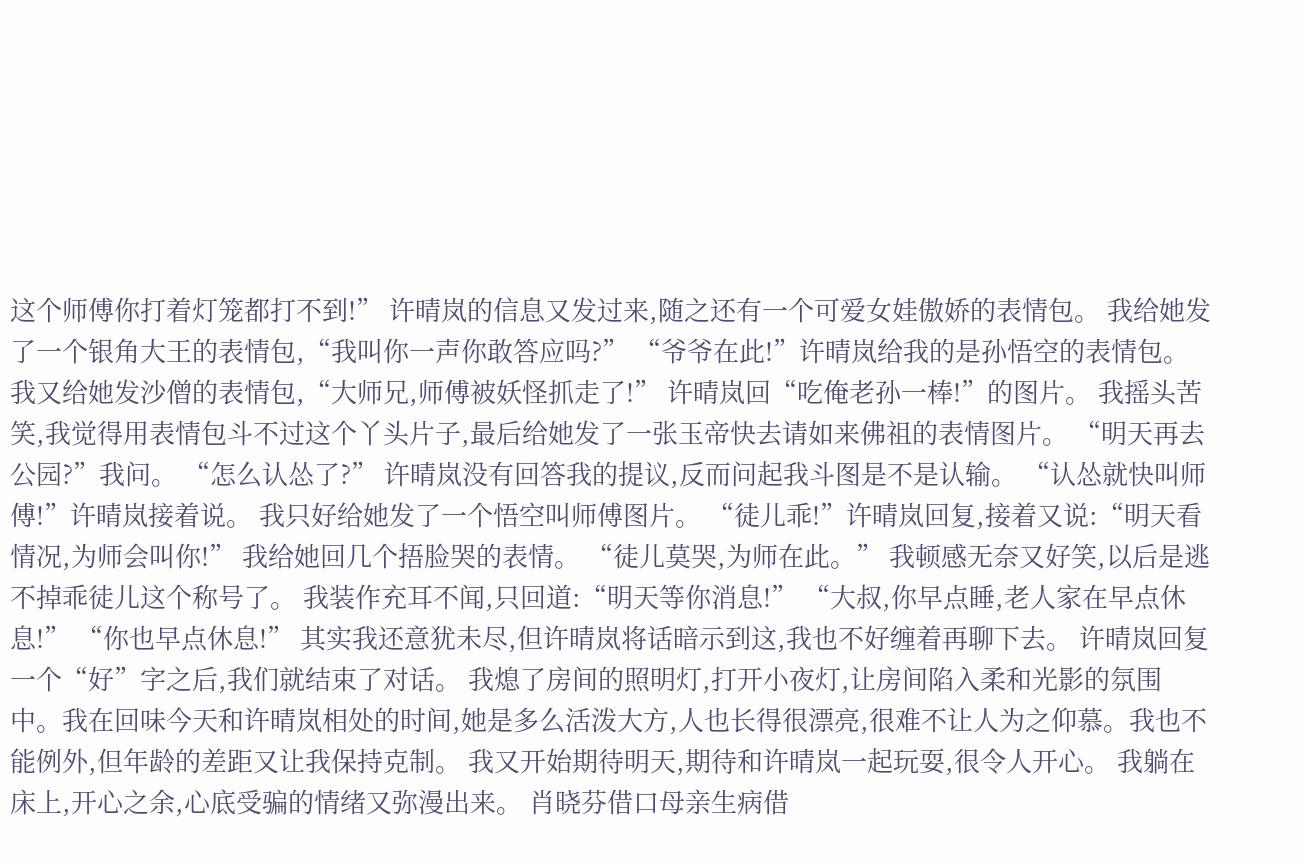这个师傅你打着灯笼都打不到!” 许晴岚的信息又发过来,随之还有一个可爱女娃傲娇的表情包。 我给她发了一个银角大王的表情包,“我叫你一声你敢答应吗?” “爷爷在此!”许晴岚给我的是孙悟空的表情包。 我又给她发沙僧的表情包,“大师兄,师傅被妖怪抓走了!” 许晴岚回“吃俺老孙一棒!”的图片。 我摇头苦笑,我觉得用表情包斗不过这个丫头片子,最后给她发了一张玉帝快去请如来佛祖的表情图片。 “明天再去公园?”我问。 “怎么认怂了?” 许晴岚没有回答我的提议,反而问起我斗图是不是认输。 “认怂就快叫师傅!”许晴岚接着说。 我只好给她发了一个悟空叫师傅图片。 “徒儿乖!”许晴岚回复,接着又说:“明天看情况,为师会叫你!” 我给她回几个捂脸哭的表情。 “徒儿莫哭,为师在此。” 我顿感无奈又好笑,以后是逃不掉乖徒儿这个称号了。 我装作充耳不闻,只回道:“明天等你消息!” “大叔,你早点睡,老人家在早点休息!” “你也早点休息!” 其实我还意犹未尽,但许晴岚将话暗示到这,我也不好缠着再聊下去。 许晴岚回复一个“好”字之后,我们就结束了对话。 我熄了房间的照明灯,打开小夜灯,让房间陷入柔和光影的氛围中。我在回味今天和许晴岚相处的时间,她是多么活泼大方,人也长得很漂亮,很难不让人为之仰慕。我也不能例外,但年龄的差距又让我保持克制。 我又开始期待明天,期待和许晴岚一起玩耍,很令人开心。 我躺在床上,开心之余,心底受骗的情绪又弥漫出来。 肖晓芬借口母亲生病借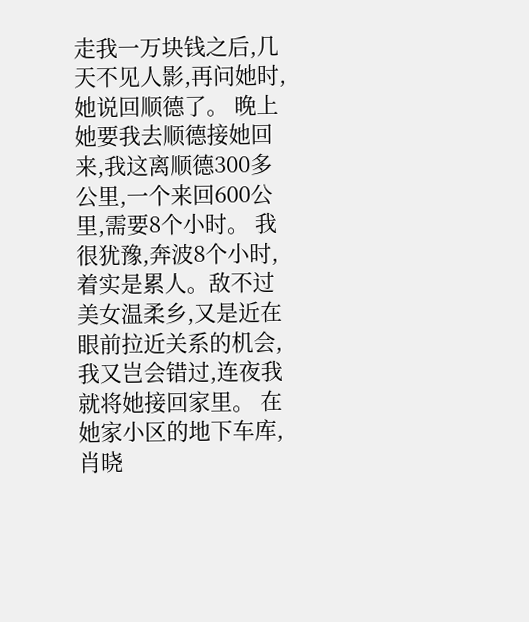走我一万块钱之后,几天不见人影,再问她时,她说回顺德了。 晚上她要我去顺德接她回来,我这离顺德300多公里,一个来回600公里,需要8个小时。 我很犹豫,奔波8个小时,着实是累人。敌不过美女温柔乡,又是近在眼前拉近关系的机会,我又岂会错过,连夜我就将她接回家里。 在她家小区的地下车库,肖晓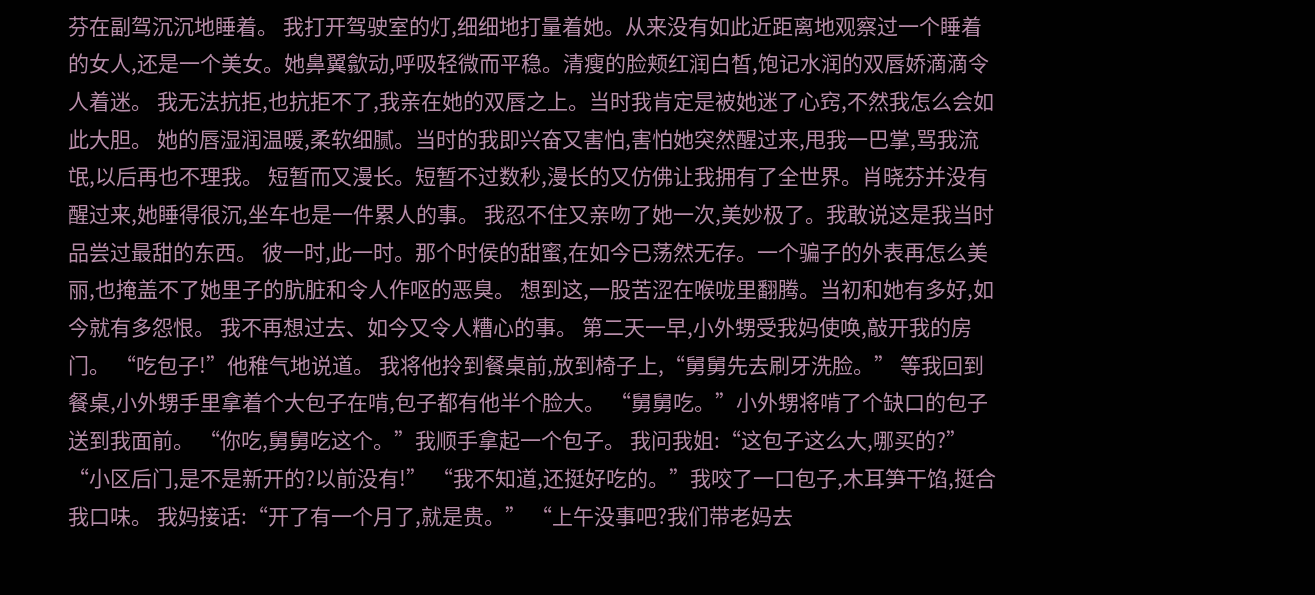芬在副驾沉沉地睡着。 我打开驾驶室的灯,细细地打量着她。从来没有如此近距离地观察过一个睡着的女人,还是一个美女。她鼻翼歙动,呼吸轻微而平稳。清瘦的脸颊红润白皙,饱记水润的双唇娇滴滴令人着迷。 我无法抗拒,也抗拒不了,我亲在她的双唇之上。当时我肯定是被她迷了心窍,不然我怎么会如此大胆。 她的唇湿润温暖,柔软细腻。当时的我即兴奋又害怕,害怕她突然醒过来,甩我一巴掌,骂我流氓,以后再也不理我。 短暂而又漫长。短暂不过数秒,漫长的又仿佛让我拥有了全世界。肖晓芬并没有醒过来,她睡得很沉,坐车也是一件累人的事。 我忍不住又亲吻了她一次,美妙极了。我敢说这是我当时品尝过最甜的东西。 彼一时,此一时。那个时侯的甜蜜,在如今已荡然无存。一个骗子的外表再怎么美丽,也掩盖不了她里子的肮脏和令人作呕的恶臭。 想到这,一股苦涩在喉咙里翻腾。当初和她有多好,如今就有多怨恨。 我不再想过去、如今又令人糟心的事。 第二天一早,小外甥受我妈使唤,敲开我的房门。 “吃包子!”他稚气地说道。 我将他拎到餐桌前,放到椅子上,“舅舅先去刷牙洗脸。” 等我回到餐桌,小外甥手里拿着个大包子在啃,包子都有他半个脸大。 “舅舅吃。”小外甥将啃了个缺口的包子送到我面前。 “你吃,舅舅吃这个。”我顺手拿起一个包子。 我问我姐:“这包子这么大,哪买的?” “小区后门,是不是新开的?以前没有!” “我不知道,还挺好吃的。”我咬了一口包子,木耳笋干馅,挺合我口味。 我妈接话:“开了有一个月了,就是贵。” “上午没事吧?我们带老妈去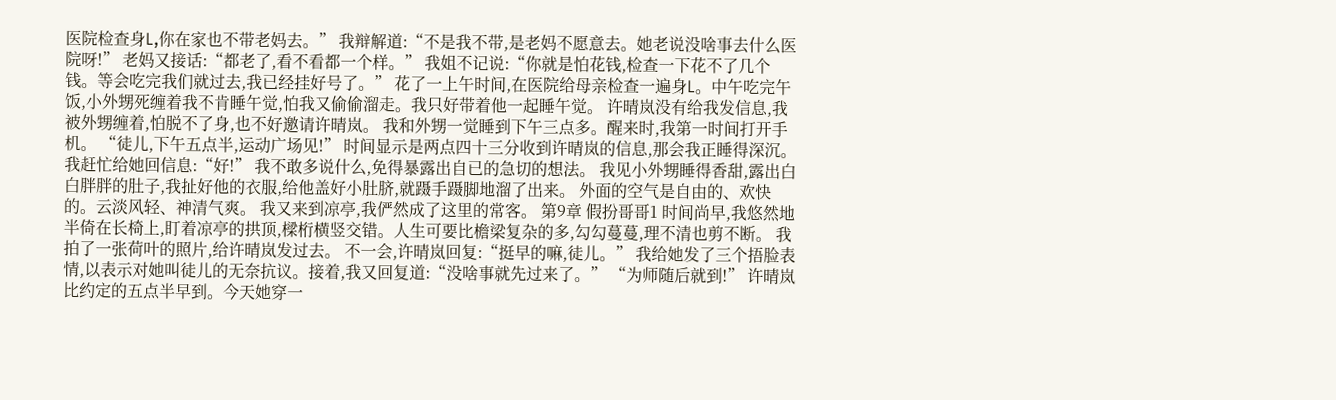医院检查身L,你在家也不带老妈去。” 我辩解道:“不是我不带,是老妈不愿意去。她老说没啥事去什么医院呀!” 老妈又接话:“都老了,看不看都一个样。” 我姐不记说:“你就是怕花钱,检查一下花不了几个钱。等会吃完我们就过去,我已经挂好号了。” 花了一上午时间,在医院给母亲检查一遍身L。中午吃完午饭,小外甥死缠着我不肯睡午觉,怕我又偷偷溜走。我只好带着他一起睡午觉。 许晴岚没有给我发信息,我被外甥缠着,怕脱不了身,也不好邀请许晴岚。 我和外甥一觉睡到下午三点多。醒来时,我第一时间打开手机。 “徒儿,下午五点半,运动广场见!” 时间显示是两点四十三分收到许晴岚的信息,那会我正睡得深沉。 我赶忙给她回信息:“好!” 我不敢多说什么,免得暴露出自已的急切的想法。 我见小外甥睡得香甜,露出白白胖胖的肚子,我扯好他的衣服,给他盖好小肚脐,就蹑手蹑脚地溜了出来。 外面的空气是自由的、欢快的。云淡风轻、神清气爽。 我又来到凉亭,我俨然成了这里的常客。 第9章 假扮哥哥1 时间尚早,我悠然地半倚在长椅上,盯着凉亭的拱顶,樑桁横竖交错。人生可要比檐梁复杂的多,勾勾蔓蔓,理不清也剪不断。 我拍了一张荷叶的照片,给许晴岚发过去。 不一会,许晴岚回复:“挺早的嘛,徒儿。” 我给她发了三个捂脸表情,以表示对她叫徒儿的无奈抗议。接着,我又回复道:“没啥事就先过来了。” “为师随后就到!” 许晴岚比约定的五点半早到。今天她穿一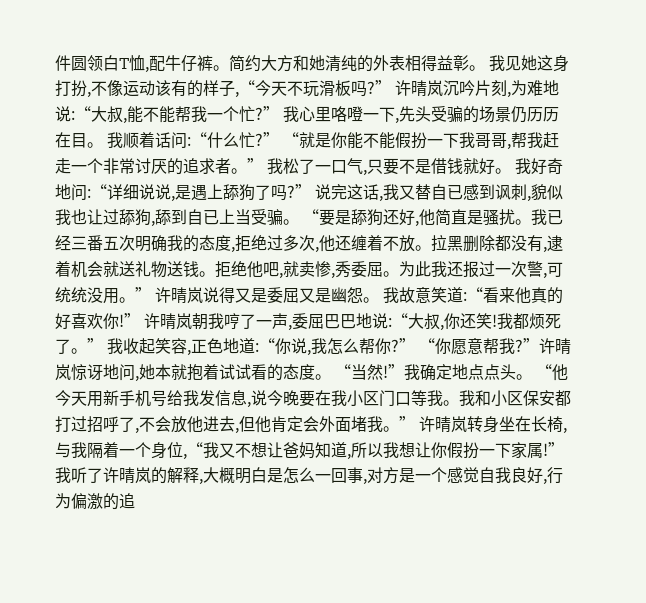件圆领白T恤,配牛仔裤。简约大方和她清纯的外表相得益彰。 我见她这身打扮,不像运动该有的样子,“今天不玩滑板吗?” 许晴岚沉吟片刻,为难地说:“大叔,能不能帮我一个忙?” 我心里咯噔一下,先头受骗的场景仍历历在目。 我顺着话问:“什么忙?” “就是你能不能假扮一下我哥哥,帮我赶走一个非常讨厌的追求者。” 我松了一口气,只要不是借钱就好。 我好奇地问:“详细说说,是遇上舔狗了吗?” 说完这话,我又替自已感到讽刺,貌似我也让过舔狗,舔到自已上当受骗。 “要是舔狗还好,他简直是骚扰。我已经三番五次明确我的态度,拒绝过多次,他还缠着不放。拉黑删除都没有,逮着机会就送礼物送钱。拒绝他吧,就卖惨,秀委屈。为此我还报过一次警,可统统没用。” 许晴岚说得又是委屈又是幽怨。 我故意笑道:“看来他真的好喜欢你!” 许晴岚朝我哼了一声,委屈巴巴地说:“大叔,你还笑!我都烦死了。” 我收起笑容,正色地道:“你说,我怎么帮你?” “你愿意帮我?”许晴岚惊讶地问,她本就抱着试试看的态度。 “当然!”我确定地点点头。 “他今天用新手机号给我发信息,说今晚要在我小区门口等我。我和小区保安都打过招呼了,不会放他进去,但他肯定会外面堵我。” 许晴岚转身坐在长椅,与我隔着一个身位,“我又不想让爸妈知道,所以我想让你假扮一下家属!” 我听了许晴岚的解释,大概明白是怎么一回事,对方是一个感觉自我良好,行为偏激的追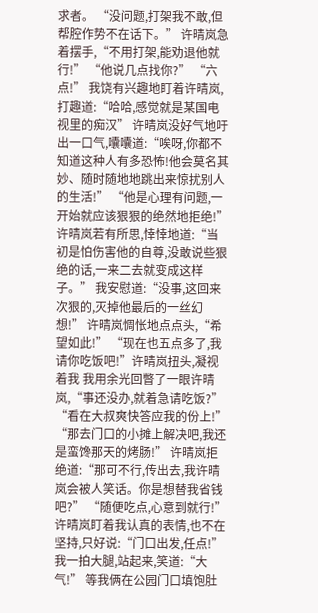求者。 “没问题,打架我不敢,但帮腔作势不在话下。” 许晴岚急着摆手,“不用打架,能劝退他就行!” “他说几点找你?” “六点!” 我饶有兴趣地盯着许晴岚,打趣道:“哈哈,感觉就是某国电视里的痴汉” 许晴岚没好气地吁出一口气,囔囔道:“唉呀,你都不知道这种人有多恐怖!他会莫名其妙、随时随地地跳出来惊扰别人的生活!” “他是心理有问题,一开始就应该狠狠的绝然地拒绝!” 许晴岚若有所思,悻悻地道:“当初是怕伤害他的自尊,没敢说些狠绝的话,一来二去就变成这样子。” 我安慰道:“没事,这回来次狠的,灭掉他最后的一丝幻想!” 许晴岚惆怅地点点头,“希望如此!” “现在也五点多了,我请你吃饭吧!”许晴岚扭头,凝视着我 我用余光回瞥了一眼许晴岚,“事还没办,就着急请吃饭?” “看在大叔爽快答应我的份上!” “那去门口的小摊上解决吧,我还是蛮馋那天的烤肠!” 许晴岚拒绝道:“那可不行,传出去,我许晴岚会被人笑话。你是想替我省钱吧?” “随便吃点,心意到就行!” 许晴岚盯着我认真的表情,也不在坚持,只好说:“门口出发,任点!” 我一拍大腿,站起来,笑道:“大气!” 等我俩在公园门口填饱肚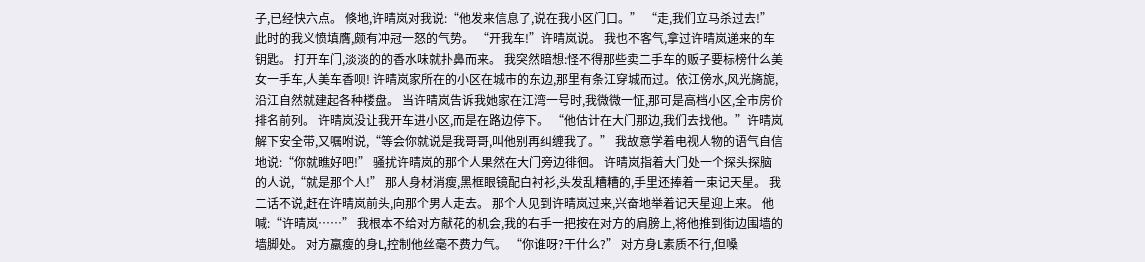子,已经快六点。 倏地,许晴岚对我说:“他发来信息了,说在我小区门口。” “走,我们立马杀过去!” 此时的我义愤填膺,颇有冲冠一怒的气势。 “开我车!”许晴岚说。 我也不客气,拿过许晴岚递来的车钥匙。 打开车门,淡淡的的香水味就扑鼻而来。 我突然暗想:怪不得那些卖二手车的贩子要标榜什么美女一手车,人美车香呗! 许晴岚家所在的小区在城市的东边,那里有条江穿城而过。依江傍水,风光旖旎,沿江自然就建起各种楼盘。 当许晴岚告诉我她家在江湾一号时,我微微一怔,那可是高档小区,全市房价排名前列。 许晴岚没让我开车进小区,而是在路边停下。 “他估计在大门那边,我们去找他。”许晴岚解下安全带,又嘱咐说,“等会你就说是我哥哥,叫他别再纠缠我了。” 我故意学着电视人物的语气自信地说:“你就瞧好吧!” 骚扰许晴岚的那个人果然在大门旁边徘徊。 许晴岚指着大门处一个探头探脑的人说,“就是那个人!” 那人身材消瘦,黑框眼镜配白衬衫,头发乱糟糟的,手里还捧着一束记天星。 我二话不说,赶在许晴岚前头,向那个男人走去。 那个人见到许晴岚过来,兴奋地举着记天星迎上来。 他喊:“许晴岚……” 我根本不给对方献花的机会,我的右手一把按在对方的肩膀上,将他推到街边围墙的墙脚处。 对方羸瘦的身L,控制他丝毫不费力气。 “你谁呀?干什么?” 对方身L素质不行,但嗓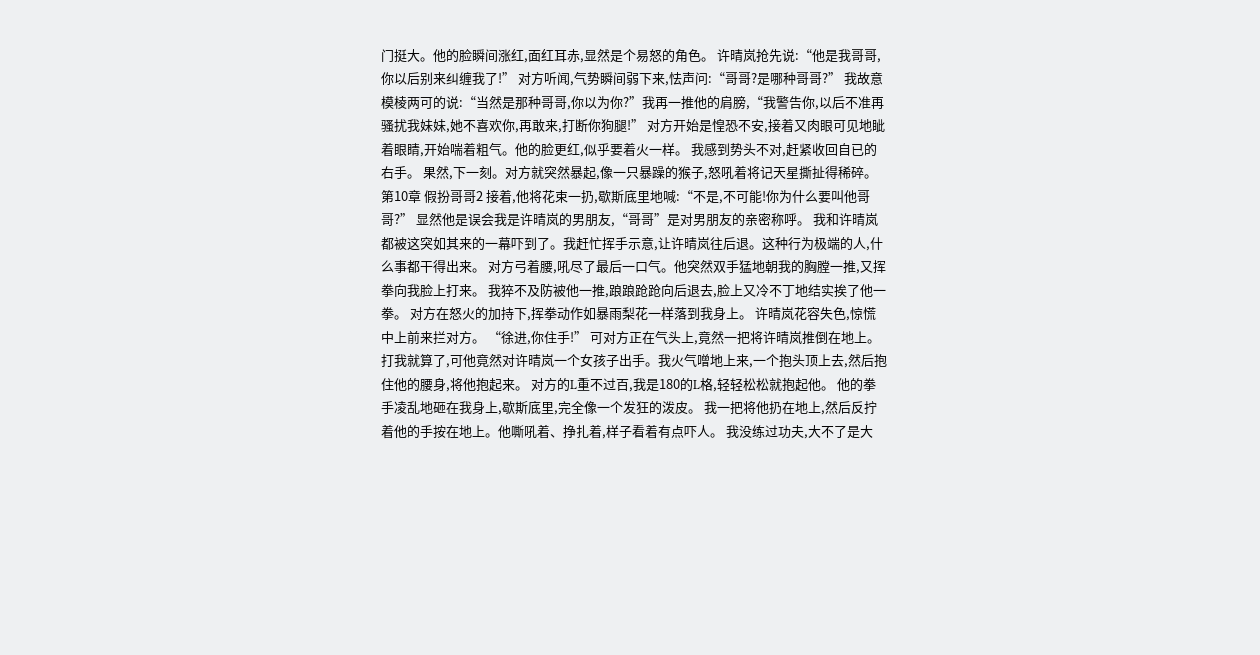门挺大。他的脸瞬间涨红,面红耳赤,显然是个易怒的角色。 许晴岚抢先说:“他是我哥哥,你以后别来纠缠我了!” 对方听闻,气势瞬间弱下来,怯声问:“哥哥?是哪种哥哥?” 我故意模棱两可的说:“当然是那种哥哥,你以为你?”我再一推他的肩膀,“我警告你,以后不准再骚扰我妹妹,她不喜欢你,再敢来,打断你狗腿!” 对方开始是惶恐不安,接着又肉眼可见地眦着眼睛,开始喘着粗气。他的脸更红,似乎要着火一样。 我感到势头不对,赶紧收回自已的右手。 果然,下一刻。对方就突然暴起,像一只暴躁的猴子,怒吼着将记天星撕扯得稀碎。 第10章 假扮哥哥2 接着,他将花束一扔,歇斯底里地喊:“不是,不可能!你为什么要叫他哥哥?” 显然他是误会我是许晴岚的男朋友,“哥哥”是对男朋友的亲密称呼。 我和许晴岚都被这突如其来的一幕吓到了。我赶忙挥手示意,让许晴岚往后退。这种行为极端的人,什么事都干得出来。 对方弓着腰,吼尽了最后一口气。他突然双手猛地朝我的胸膛一推,又挥拳向我脸上打来。 我猝不及防被他一推,踉踉跄跄向后退去,脸上又冷不丁地结实挨了他一拳。 对方在怒火的加持下,挥拳动作如暴雨梨花一样落到我身上。 许晴岚花容失色,惊慌中上前来拦对方。 “徐进,你住手!” 可对方正在气头上,竟然一把将许晴岚推倒在地上。 打我就算了,可他竟然对许晴岚一个女孩子出手。我火气噌地上来,一个抱头顶上去,然后抱住他的腰身,将他抱起来。 对方的L重不过百,我是180的L格,轻轻松松就抱起他。 他的拳手凌乱地砸在我身上,歇斯底里,完全像一个发狂的泼皮。 我一把将他扔在地上,然后反拧着他的手按在地上。他嘶吼着、挣扎着,样子看着有点吓人。 我没练过功夫,大不了是大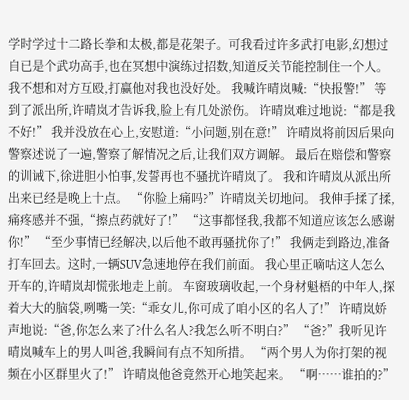学时学过十二路长拳和太极,都是花架子。可我看过许多武打电影,幻想过自已是个武功高手,也在冥想中演练过招数,知道反关节能控制住一个人。 我不想和对方互殴,打赢他对我也没好处。 我喊许晴岚喊:“快报警!” 等到了派出所,许晴岚才告诉我,脸上有几处淤伤。 许晴岚难过地说:“都是我不好!” 我并没放在心上,安慰道:“小问题,别在意!” 许晴岚将前因后果向警察述说了一遍,警察了解情况之后,让我们双方调解。 最后在赔偿和警察的训诫下,徐进胆小怕事,发誓再也不骚扰许晴岚了。 我和许晴岚从派出所出来已经是晚上十点。 “你脸上痛吗?”许晴岚关切地问。 我伸手揉了揉,痛疼感并不强,“擦点药就好了!” “这事都怪我,我都不知道应该怎么感谢你!” “至少事情已经解决,以后他不敢再骚扰你了!” 我俩走到路边,准备打车回去。这时,一辆SUV急速地停在我们前面。 我心里正嘀咕这人怎么开车的,许晴岚却慌张地走上前。 车窗玻璃收起,一个身材魁梧的中年人,探着大大的脑袋,咧嘴一笑:“乖女儿,你可成了咱小区的名人了!” 许晴岚娇声地说:“爸,你怎么来了?什么名人?我怎么听不明白?” “爸?”我听见许晴岚喊车上的男人叫爸,我瞬间有点不知所措。 “两个男人为你打架的视频在小区群里火了!” 许晴岚他爸竟然开心地笑起来。 “啊……谁拍的?”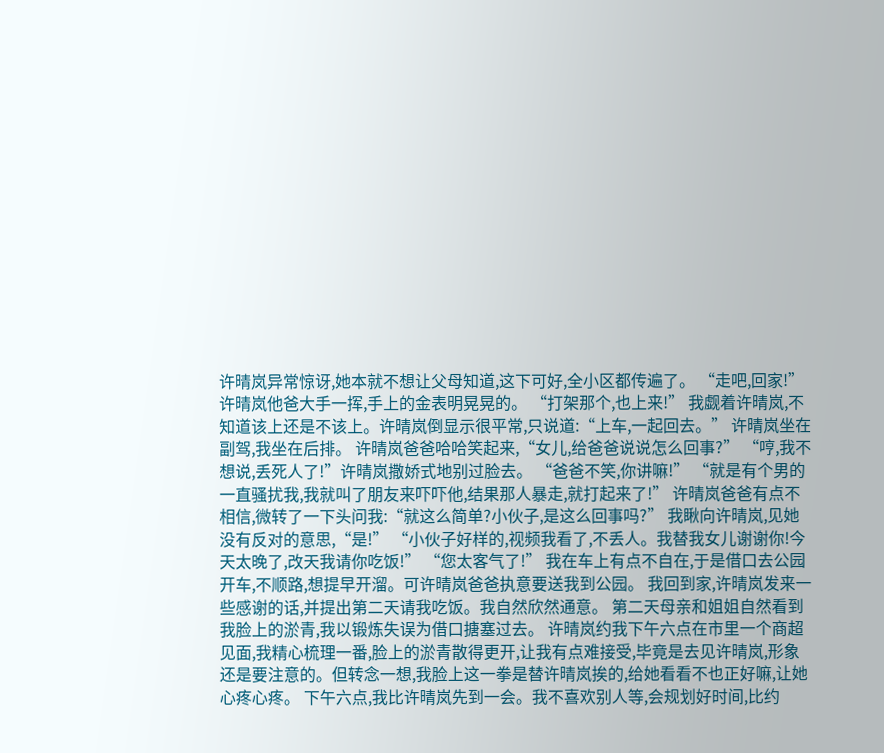许晴岚异常惊讶,她本就不想让父母知道,这下可好,全小区都传遍了。 “走吧,回家!”许晴岚他爸大手一挥,手上的金表明晃晃的。 “打架那个,也上来!” 我觑着许晴岚,不知道该上还是不该上。许晴岚倒显示很平常,只说道:“上车,一起回去。” 许晴岚坐在副驾,我坐在后排。 许晴岚爸爸哈哈笑起来,“女儿,给爸爸说说怎么回事?” “哼,我不想说,丢死人了!”许晴岚撒娇式地别过脸去。 “爸爸不笑,你讲嘛!” “就是有个男的一直骚扰我,我就叫了朋友来吓吓他,结果那人暴走,就打起来了!” 许晴岚爸爸有点不相信,微转了一下头问我:“就这么简单?小伙子,是这么回事吗?” 我瞅向许晴岚,见她没有反对的意思,“是!” “小伙子好样的,视频我看了,不丢人。我替我女儿谢谢你!今天太晚了,改天我请你吃饭!” “您太客气了!” 我在车上有点不自在,于是借口去公园开车,不顺路,想提早开溜。可许晴岚爸爸执意要送我到公园。 我回到家,许晴岚发来一些感谢的话,并提出第二天请我吃饭。我自然欣然通意。 第二天母亲和姐姐自然看到我脸上的淤青,我以锻炼失误为借口搪塞过去。 许晴岚约我下午六点在市里一个商超见面,我精心梳理一番,脸上的淤青散得更开,让我有点难接受,毕竟是去见许晴岚,形象还是要注意的。但转念一想,我脸上这一拳是替许晴岚挨的,给她看看不也正好嘛,让她心疼心疼。 下午六点,我比许晴岚先到一会。我不喜欢别人等,会规划好时间,比约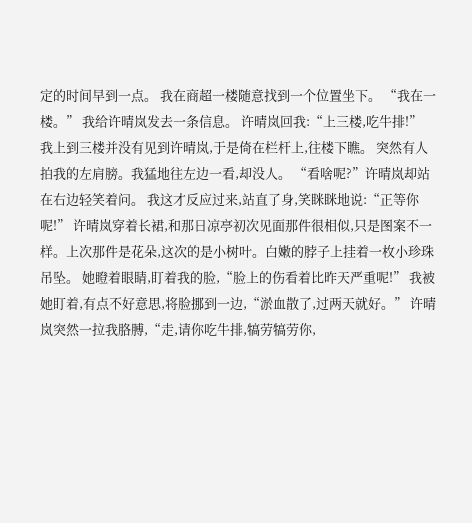定的时间早到一点。 我在商超一楼随意找到一个位置坐下。 “我在一楼。” 我给许晴岚发去一条信息。 许晴岚回我:“上三楼,吃牛排!” 我上到三楼并没有见到许晴岚,于是倚在栏杆上,往楼下瞧。 突然有人拍我的左肩膀。我猛地往左边一看,却没人。 “看啥呢?”许晴岚却站在右边轻笑着问。 我这才反应过来,站直了身,笑眯眯地说:“正等你呢!” 许晴岚穿着长裙,和那日凉亭初次见面那件很相似,只是图案不一样。上次那件是花朵,这次的是小树叶。白嫩的脖子上挂着一枚小珍珠吊坠。 她瞪着眼睛,盯着我的脸,“脸上的伤看着比昨天严重呢!” 我被她盯着,有点不好意思,将脸挪到一边,“淤血散了,过两天就好。” 许晴岚突然一拉我胳膊,“走,请你吃牛排,犒劳犒劳你,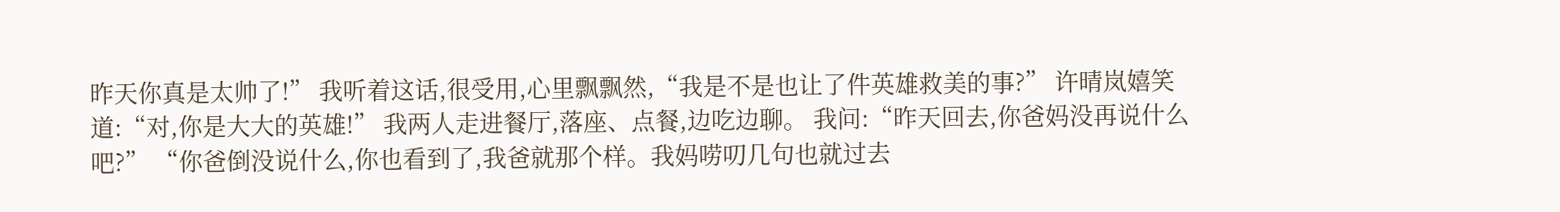昨天你真是太帅了!” 我听着这话,很受用,心里飘飘然,“我是不是也让了件英雄救美的事?” 许晴岚嬉笑道:“对,你是大大的英雄!” 我两人走进餐厅,落座、点餐,边吃边聊。 我问:“昨天回去,你爸妈没再说什么吧?” “你爸倒没说什么,你也看到了,我爸就那个样。我妈唠叨几句也就过去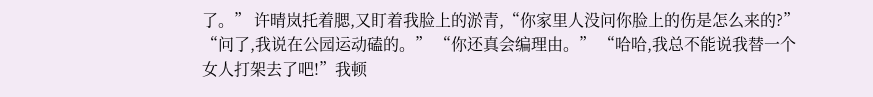了。” 许晴岚托着腮,又盯着我脸上的淤青,“你家里人没问你脸上的伤是怎么来的?” “问了,我说在公园运动磕的。” “你还真会编理由。” “哈哈,我总不能说我替一个女人打架去了吧!”我顿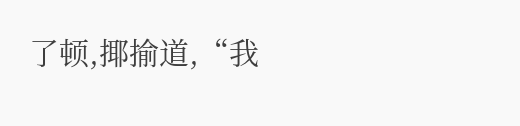了顿,揶揄道,“我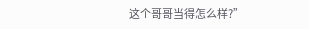这个哥哥当得怎么样?”